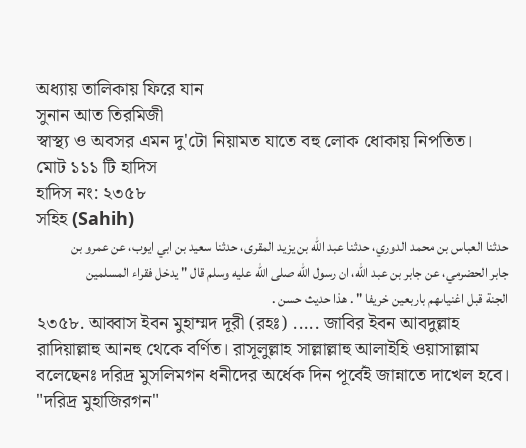অধ্যায় তালিকায় ফিরে যান
সুনান আত তিরমিজী
স্বাস্থ্য ও অবসর এমন দু'টো নিয়ামত যাতে বহু লোক ধোকায় নিপতিত।
মোট ১১১ টি হাদিস
হাদিস নং: ২৩৫৮
সহিহ (Sahih)
حدثنا العباس بن محمد الدوري، حدثنا عبد الله بن يزيد المقرى، حدثنا سعيد بن ابي ايوب، عن عمرو بن جابر الحضرمي، عن جابر بن عبد الله، ان رسول الله صلى الله عليه وسلم قال " يدخل فقراء المسلمين الجنة قبل اغنياىهم باربعين خريفا " . هذا حديث حسن .
২৩৫৮. আব্বাস ইবন মুহাম্মদ দূরী (রহঃ) ..... জাবির ইবন আবদুল্লাহ রাদিয়াল্লাহু আনহু থেকে বর্ণিত। রাসূলুল্লাহ সাল্লাল্লাহু আলাইহি ওয়াসাল্লাম বলেছেনঃ দরিদ্র মুসলিমগন ধনীদের অর্ধেক দিন পূর্বেই জান্নাতে দাখেল হবে। "দরিদ্র মুহাজিরগন"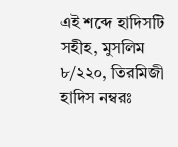এই শব্দে হাদিসটি সহীহ, মুসলিম ৮/২২০, তিরমিজী হাদিস নম্বরঃ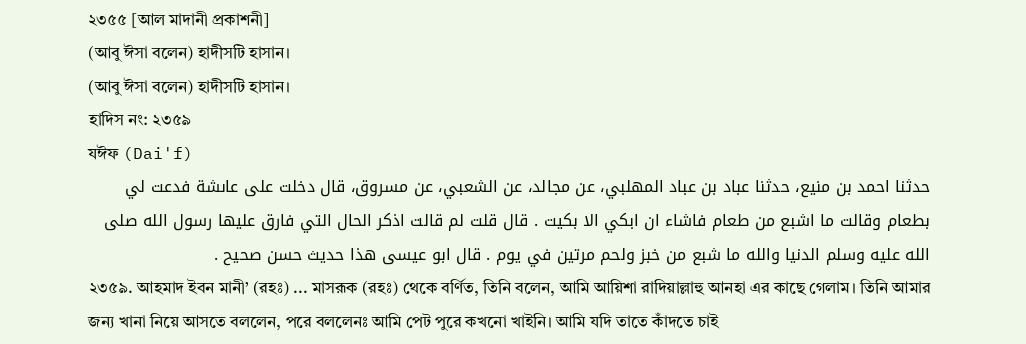২৩৫৫ [আল মাদানী প্রকাশনী]
(আবু ঈসা বলেন) হাদীসটি হাসান।
(আবু ঈসা বলেন) হাদীসটি হাসান।
হাদিস নং: ২৩৫৯
যঈফ (Dai'f)
حدثنا احمد بن منيع، حدثنا عباد بن عباد المهلبي، عن مجالد، عن الشعبي، عن مسروق، قال دخلت على عاىشة فدعت لي بطعام وقالت ما اشبع من طعام فاشاء ان ابكي الا بكيت . قال قلت لم قالت اذكر الحال التي فارق عليها رسول الله صلى الله عليه وسلم الدنيا والله ما شبع من خبز ولحم مرتين في يوم . قال ابو عيسى هذا حديث حسن صحيح .
২৩৫৯. আহমাদ ইবন মানী’ (রহঃ) ... মাসরূক (রহঃ) থেকে বর্ণিত, তিনি বলেন, আমি আয়িশা রাদিয়াল্লাহু আনহা এর কাছে গেলাম। তিনি আমার জন্য খানা নিয়ে আসতে বললেন, পরে বললেনঃ আমি পেট পুরে কখনো খাইনি। আমি যদি তাতে কাঁদতে চাই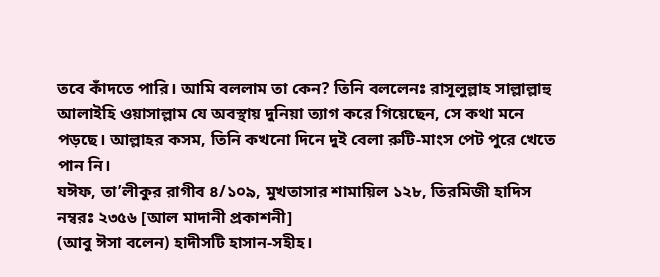তবে কাঁদতে পারি। আমি বললাম তা কেন? তিনি বললেনঃ রাসূলুল্লাহ সাল্লাল্লাহু আলাইহি ওয়াসাল্লাম যে অবস্থায় দুনিয়া ত্যাগ করে গিয়েছেন, সে কথা মনে পড়ছে। আল্লাহর কসম, তিনি কখনো দিনে দুই বেলা রুটি-মাংস পেট পুরে খেতে পান নি।
যঈফ, তা’লীকুর রাগীব ৪/১০৯, মুখতাসার শামায়িল ১২৮, তিরমিজী হাদিস নম্বরঃ ২৩৫৬ [আল মাদানী প্রকাশনী]
(আবু ঈসা বলেন) হাদীসটি হাসান-সহীহ।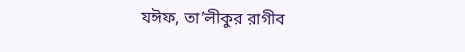যঈফ, তা’লীকুর রাগীব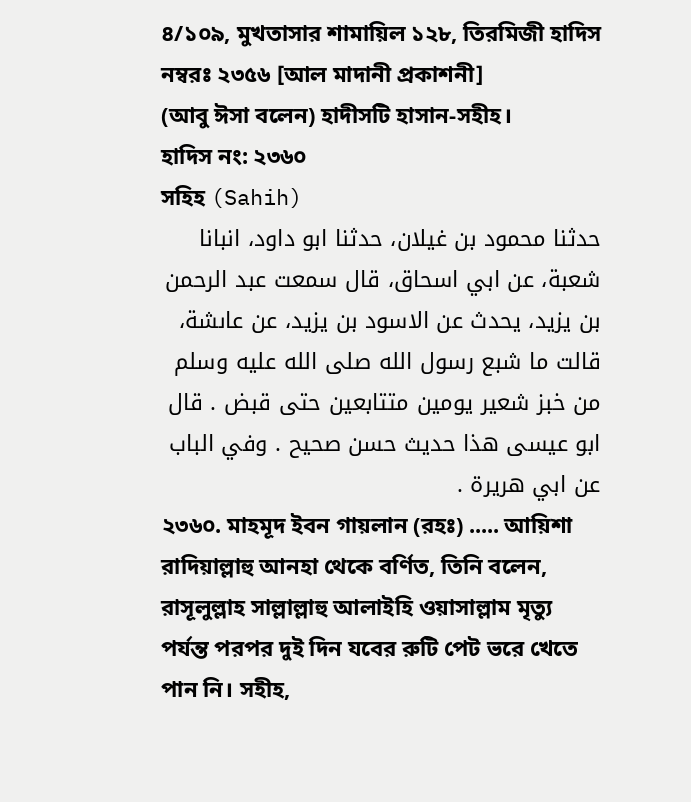৪/১০৯, মুখতাসার শামায়িল ১২৮, তিরমিজী হাদিস নম্বরঃ ২৩৫৬ [আল মাদানী প্রকাশনী]
(আবু ঈসা বলেন) হাদীসটি হাসান-সহীহ।
হাদিস নং: ২৩৬০
সহিহ (Sahih)
حدثنا محمود بن غيلان، حدثنا ابو داود، انبانا شعبة، عن ابي اسحاق، قال سمعت عبد الرحمن بن يزيد، يحدث عن الاسود بن يزيد، عن عاىشة، قالت ما شبع رسول الله صلى الله عليه وسلم من خبز شعير يومين متتابعين حتى قبض . قال ابو عيسى هذا حديث حسن صحيح . وفي الباب عن ابي هريرة .
২৩৬০. মাহমূদ ইবন গায়লান (রহঃ) ..... আয়িশা রাদিয়াল্লাহু আনহা থেকে বর্ণিত, তিনি বলেন, রাসূলুল্লাহ সাল্লাল্লাহু আলাইহি ওয়াসাল্লাম মৃত্যু পর্যন্ত পরপর দুই দিন যবের রুটি পেট ভরে খেতে পান নি। সহীহ,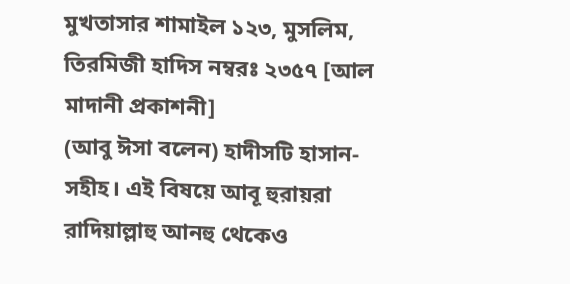মুখতাসার শামাইল ১২৩, মুসলিম, তিরমিজী হাদিস নম্বরঃ ২৩৫৭ [আল মাদানী প্রকাশনী]
(আবু ঈসা বলেন) হাদীসটি হাসান-সহীহ। এই বিষয়ে আবূ হুরায়রা রাদিয়াল্লাহু আনহু থেকেও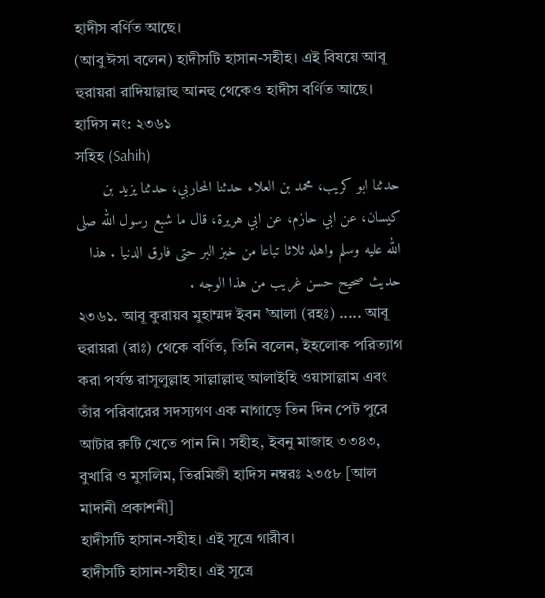হাদীস বর্ণিত আছে।
(আবু ঈসা বলেন) হাদীসটি হাসান-সহীহ। এই বিষয়ে আবূ হুরায়রা রাদিয়াল্লাহু আনহু থেকেও হাদীস বর্ণিত আছে।
হাদিস নং: ২৩৬১
সহিহ (Sahih)
حدثنا ابو كريب، محمد بن العلاء حدثنا المحاربي، حدثنا يزيد بن كيسان، عن ابي حازم، عن ابي هريرة، قال ما شبع رسول الله صلى الله عليه وسلم واهله ثلاثا تباعا من خبز البر حتى فارق الدنيا . هذا حديث صحيح حسن غريب من هذا الوجه .
২৩৬১. আবূ কুরায়ব মুহাম্মদ ইবন ’আলা (রহঃ) ..... আবূ হুরায়রা (রাঃ) থেকে বর্ণিত, তিনি বলেন, ইহলোক পরিত্যাগ করা পর্যন্ত রাসূলুল্লাহ সাল্লাল্লাহু আলাইহি ওয়াসাল্লাম এবং তাঁর পরিবারের সদস্যগণ এক নাগাড়ে তিন দিন পেট পুরে আটার রুটি খেতে পান নি। সহীহ, ইবনু মাজাহ ৩৩৪৩, বুখারি ও মুসলিম, তিরমিজী হাদিস নম্বরঃ ২৩৫৮ [আল মাদানী প্রকাশনী]
হাদীসটি হাসান-সহীহ। এই সূত্রে গারীব।
হাদীসটি হাসান-সহীহ। এই সূত্রে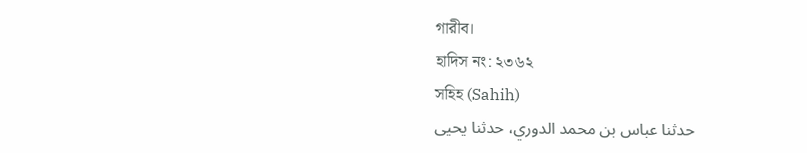গারীব।
হাদিস নং: ২৩৬২
সহিহ (Sahih)
حدثنا عباس بن محمد الدوري، حدثنا يحيى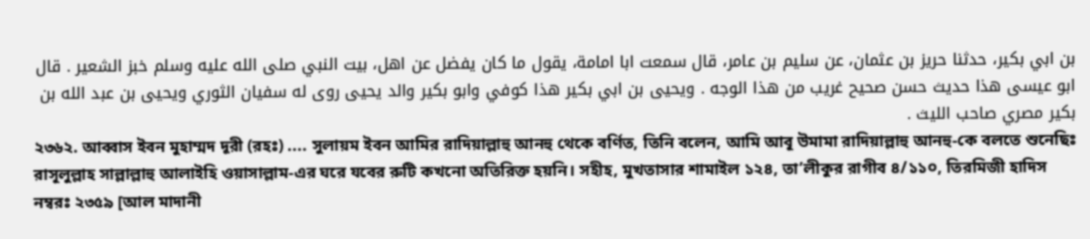بن ابي بكير، حدثنا حريز بن عثمان، عن سليم بن عامر، قال سمعت ابا امامة، يقول ما كان يفضل عن اهل، بيت النبي صلى الله عليه وسلم خبز الشعير . قال ابو عيسى هذا حديث حسن صحيح غريب من هذا الوجه . ويحيى بن ابي بكير هذا كوفي وابو بكير والد يحيى روى له سفيان الثوري ويحيى بن عبد الله بن بكير مصري صاحب الليث .
২৩৬২. আব্বাস ইবন মুহাম্মদ দূরী (রহঃ) .... সুলায়ম ইবন আমির রাদিয়াল্লাহু আনহু থেকে বর্ণিত, তিনি বলেন, আমি আবূ উমামা রাদিয়াল্লাহু আনহু-কে বলতে শুনেছিঃ রাসূলুল্লাহ সাল্লাল্লাহু আলাইহি ওয়াসাল্লাম-এর ঘরে যবের রুটি কখনো অতিরিক্ত হয়নি। সহীহ, মুখতাসার শামাইল ১২৪, তা’লীকুর রাগীব ৪/১১০, তিরমিজী হাদিস নম্বরঃ ২৩৫৯ [আল মাদানী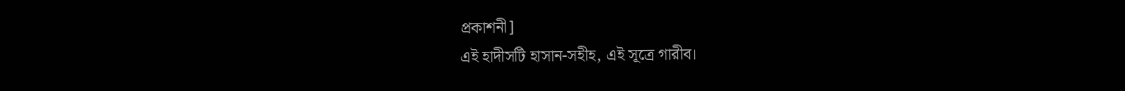প্রকাশনী]
এই হাদীসটি হাসান-সহীহ, এই সূত্রে গারীব।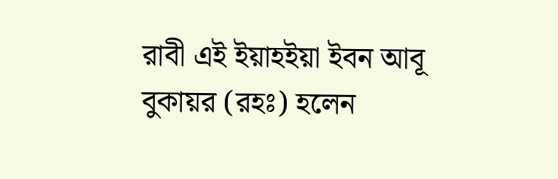রাবী এই ইয়াহইয়া ইবন আবূ বুকায়র (রহঃ) হলেন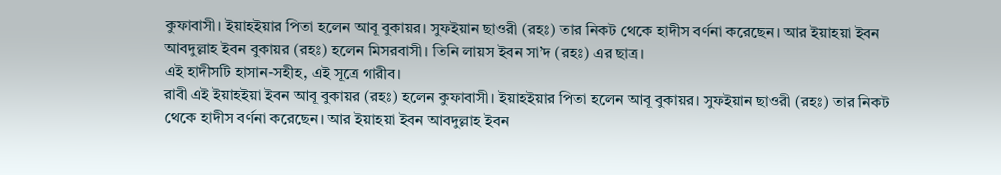কুফাবাসী। ইয়াহইয়ার পিতা হলেন আবূ বুকায়র। সুফইয়ান ছাওরী (রহঃ) তার নিকট থেকে হাদীস বর্ণনা করেছেন। আর ইয়াহয়া ইবন আবদুল্লাহ ইবন বুকায়র (রহঃ) হলেন মিসরবাসী। তিনি লায়স ইবন সা’দ (রহঃ) এর ছাত্র।
এই হাদীসটি হাসান-সহীহ, এই সূত্রে গারীব।
রাবী এই ইয়াহইয়া ইবন আবূ বুকায়র (রহঃ) হলেন কুফাবাসী। ইয়াহইয়ার পিতা হলেন আবূ বুকায়র। সুফইয়ান ছাওরী (রহঃ) তার নিকট থেকে হাদীস বর্ণনা করেছেন। আর ইয়াহয়া ইবন আবদুল্লাহ ইবন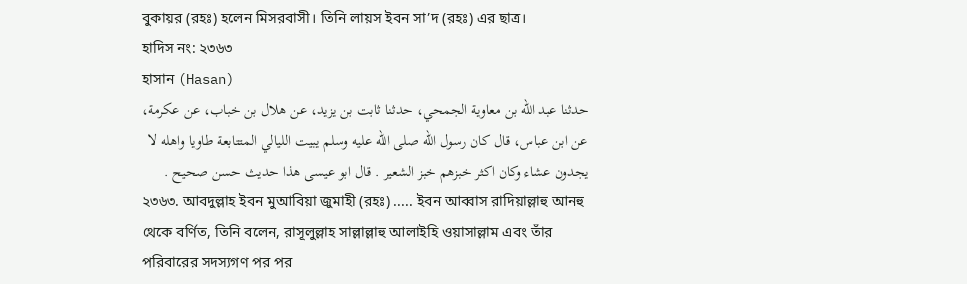বুকায়র (রহঃ) হলেন মিসরবাসী। তিনি লায়স ইবন সা’দ (রহঃ) এর ছাত্র।
হাদিস নং: ২৩৬৩
হাসান (Hasan)
حدثنا عبد الله بن معاوية الجمحي، حدثنا ثابت بن يزيد، عن هلال بن خباب، عن عكرمة، عن ابن عباس، قال كان رسول الله صلى الله عليه وسلم يبيت الليالي المتتابعة طاويا واهله لا يجدون عشاء وكان اكثر خبزهم خبز الشعير . قال ابو عيسى هذا حديث حسن صحيح .
২৩৬৩. আবদুল্লাহ ইবন মুআবিয়া জুমাহী (রহঃ) ..... ইবন আব্বাস রাদিয়াল্লাহু আনহু থেকে বর্ণিত, তিনি বলেন, রাসূলুল্লাহ সাল্লাল্লাহু আলাইহি ওয়াসাল্লাম এবং তাঁর পরিবারের সদস্যগণ পর পর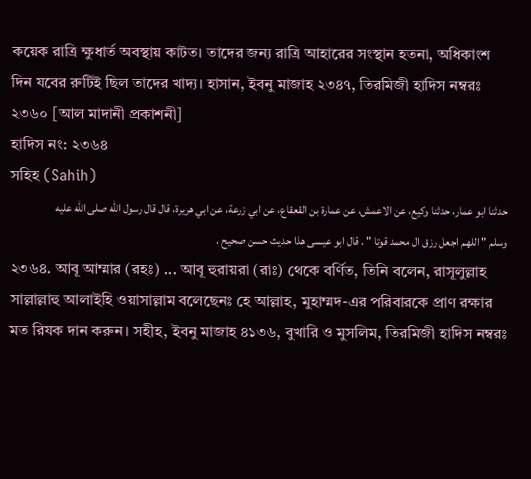কয়েক রাত্রি ক্ষুধার্ত অবস্থায় কাটত। তাদের জন্য রাত্রি আহারের সংস্থান হতনা, অধিকাংশ দিন যবের রুটিই ছিল তাদের খাদ্য। হাসান, ইবনু মাজাহ ২৩৪৭, তিরমিজী হাদিস নম্বরঃ ২৩৬০ [আল মাদানী প্রকাশনী]
হাদিস নং: ২৩৬৪
সহিহ (Sahih)
حدثنا ابو عمار، حدثنا وكيع، عن الاعمش، عن عمارة بن القعقاع، عن ابي زرعة، عن ابي هريرة، قال قال رسول الله صلى الله عليه وسلم " اللهم اجعل رزق ال محمد قوتا " . قال ابو عيسى هذا حديث حسن صحيح .
২৩৬৪. আবূ আম্মার (রহঃ) ... আবূ হুরায়রা (রাঃ) থেকে বর্ণিত, তিনি বলেন, রাসূলুল্লাহ সাল্লাল্লাহু আলাইহি ওয়াসাল্লাম বলেছেনঃ হে আল্লাহ, মুহাম্মদ-এর পরিবারকে প্রাণ রক্ষার মত রিযক দান করুন। সহীহ, ইবনু মাজাহ ৪১৩৬, বুখারি ও মুসলিম, তিরমিজী হাদিস নম্বরঃ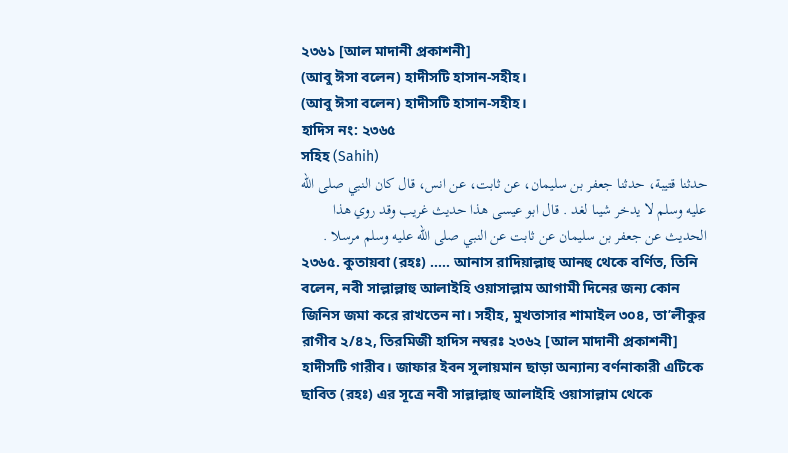২৩৬১ [আল মাদানী প্রকাশনী]
(আবু ঈসা বলেন) হাদীসটি হাসান-সহীহ।
(আবু ঈসা বলেন) হাদীসটি হাসান-সহীহ।
হাদিস নং: ২৩৬৫
সহিহ (Sahih)
حدثنا قتيبة، حدثنا جعفر بن سليمان، عن ثابت، عن انس، قال كان النبي صلى الله عليه وسلم لا يدخر شيىا لغد . قال ابو عيسى هذا حديث غريب وقد روي هذا الحديث عن جعفر بن سليمان عن ثابت عن النبي صلى الله عليه وسلم مرسلا .
২৩৬৫. কুতায়বা (রহঃ) ..... আনাস রাদিয়াল্লাহু আনহু থেকে বর্ণিত, তিনি বলেন, নবী সাল্লাল্লাহু আলাইহি ওয়াসাল্লাম আগামী দিনের জন্য কোন জিনিস জমা করে রাখতেন না। সহীহ, মুখতাসার শামাইল ৩০৪, তা’লীকুর রাগীব ২/৪২, তিরমিজী হাদিস নম্বরঃ ২৩৬২ [আল মাদানী প্রকাশনী]
হাদীসটি গারীব। জাফার ইবন সুলায়মান ছাড়া অন্যান্য বর্ণনাকারী এটিকে ছাবিত (রহঃ) এর সূত্রে নবী সাল্লাল্লাহু আলাইহি ওয়াসাল্লাম থেকে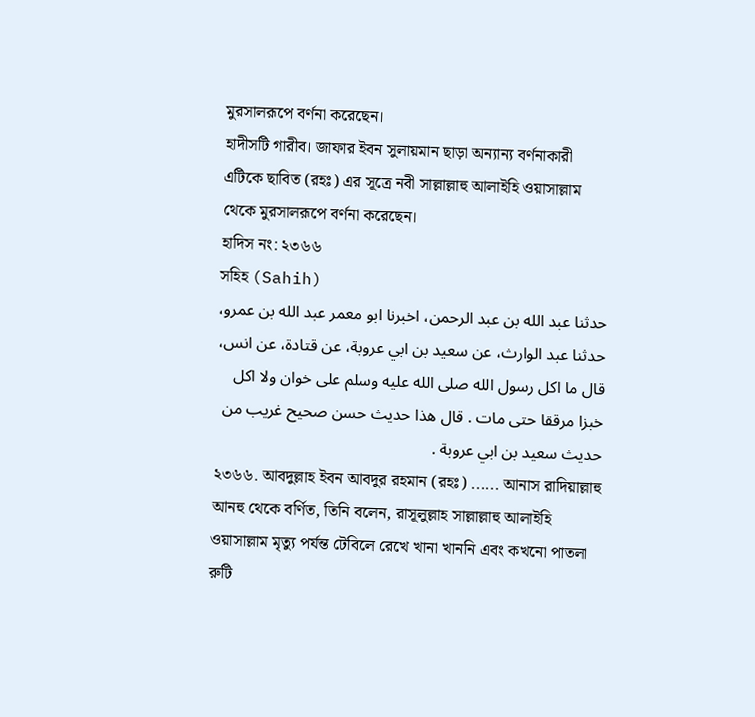মুরসালরূপে বর্ণনা করেছেন।
হাদীসটি গারীব। জাফার ইবন সুলায়মান ছাড়া অন্যান্য বর্ণনাকারী এটিকে ছাবিত (রহঃ) এর সূত্রে নবী সাল্লাল্লাহু আলাইহি ওয়াসাল্লাম থেকে মুরসালরূপে বর্ণনা করেছেন।
হাদিস নং: ২৩৬৬
সহিহ (Sahih)
حدثنا عبد الله بن عبد الرحمن، اخبرنا ابو معمر عبد الله بن عمرو، حدثنا عبد الوارث، عن سعيد بن ابي عروبة، عن قتادة، عن انس، قال ما اكل رسول الله صلى الله عليه وسلم على خوان ولا اكل خبزا مرققا حتى مات . قال هذا حديث حسن صحيح غريب من حديث سعيد بن ابي عروبة .
২৩৬৬. আবদুল্লাহ ইবন আবদুর রহমান (রহঃ) ...... আনাস রাদিয়াল্লাহু আনহু থেকে বর্ণিত, তিনি বলেন, রাসূলুল্লাহ সাল্লাল্লাহু আলাইহি ওয়াসাল্লাম মৃত্যু পর্যন্ত টেবিলে রেখে খানা খাননি এবং কখনো পাতলা রুটি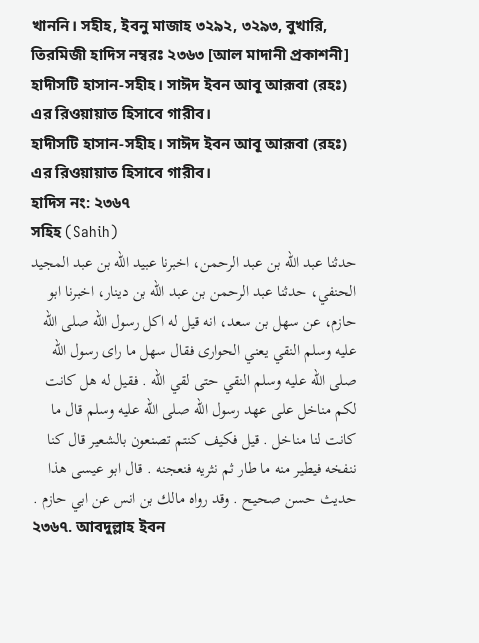খাননি। সহীহ, ইবনু মাজাহ ৩২৯২, ৩২৯৩, বুখারি, তিরমিজী হাদিস নম্বরঃ ২৩৬৩ [আল মাদানী প্রকাশনী]
হাদীসটি হাসান-সহীহ। সাঈদ ইবন আবূ আরূবা (রহঃ) এর রিওয়ায়াত হিসাবে গারীব।
হাদীসটি হাসান-সহীহ। সাঈদ ইবন আবূ আরূবা (রহঃ) এর রিওয়ায়াত হিসাবে গারীব।
হাদিস নং: ২৩৬৭
সহিহ (Sahih)
حدثنا عبد الله بن عبد الرحمن، اخبرنا عبيد الله بن عبد المجيد الحنفي، حدثنا عبد الرحمن بن عبد الله بن دينار، اخبرنا ابو حازم، عن سهل بن سعد، انه قيل له اكل رسول الله صلى الله عليه وسلم النقي يعني الحوارى فقال سهل ما راى رسول الله صلى الله عليه وسلم النقي حتى لقي الله . فقيل له هل كانت لكم مناخل على عهد رسول الله صلى الله عليه وسلم قال ما كانت لنا مناخل . قيل فكيف كنتم تصنعون بالشعير قال كنا ننفخه فيطير منه ما طار ثم نثريه فنعجنه . قال ابو عيسى هذا حديث حسن صحيح . وقد رواه مالك بن انس عن ابي حازم .
২৩৬৭. আবদুল্লাহ ইবন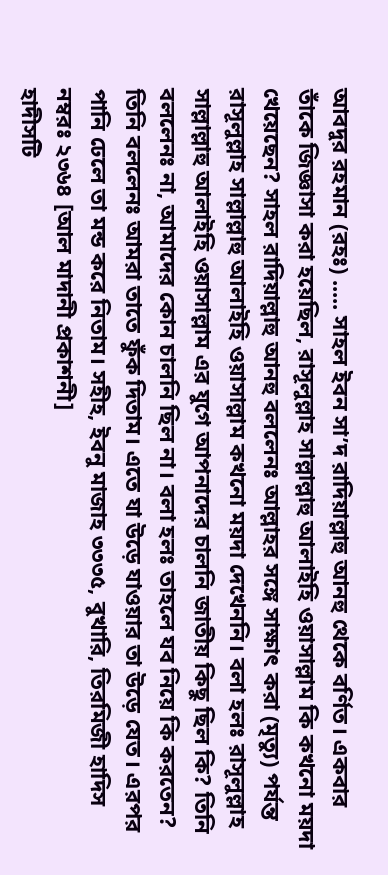আবদুর রহমান (রহঃ) ..... সাহল ইবন সা’দ রাদিয়াল্লাহু আনহু থেকে বর্ণিত। একবার তাঁকে জিজ্ঞাসা করা হয়েছিল, রাসূলুল্লাহ সাল্লাল্লাহু আলাইহি ওয়াসাল্লাম কি কখনো ময়দা খেয়েছেন? সাহল রাদিয়াল্লাহু আনহু বললেনঃ আল্লাহর সঙ্গে সাক্ষাৎ করা (মৃত্যু) পর্যন্ত রাসূলুল্লাহ সাল্লাল্লাহু আলাইহি ওয়াসাল্লাম কখনো ময়দা দেখেননি। বলা হলঃ রাসূলুল্লাহ সাল্লাল্লাহু আলাইহি ওয়াসাল্লাম এর যুগে আপনাদের চালনি জাতীয় কিছু ছিল কি? তিনি বললেনঃ না, আমাদের কোন চালনি ছিল না। বলা হলঃ তাহলে যব নিয়ে কি করতেন? তিনি বললেনঃ আমরা তাতে ফুঁক দিতাম। এতে যা উড়ে যাওয়ার তা উড়ে যেত। এরপর পানি ঢেলে তা মন্ড করে নিতাম। সহীহ, ইবনু মাজাহ ৩৩৩৫, বুখারি, তিরমিজী হাদিস নম্বরঃ ২৩৬৪ [আল মাদানী প্রকাশনী]
হাদীসটি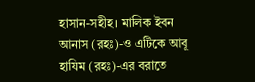হাসান-সহীহ। মালিক ইবন আনাস (রহঃ)-ও এটিকে আবূ হাযিম (রহঃ)-এর বরাতে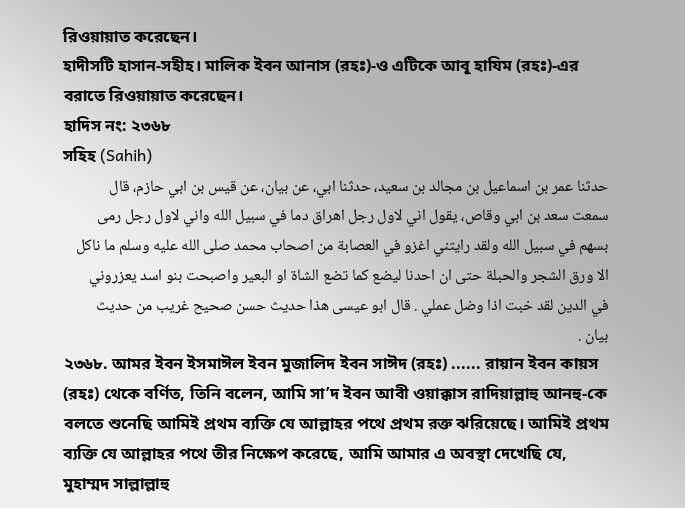রিওয়ায়াত করেছেন।
হাদীসটি হাসান-সহীহ। মালিক ইবন আনাস (রহঃ)-ও এটিকে আবূ হাযিম (রহঃ)-এর বরাতে রিওয়ায়াত করেছেন।
হাদিস নং: ২৩৬৮
সহিহ (Sahih)
حدثنا عمر بن اسماعيل بن مجالد بن سعيد، حدثنا ابي، عن بيان، عن قيس بن ابي حازم، قال سمعت سعد بن ابي وقاص، يقول اني لاول رجل اهراق دما في سبيل الله واني لاول رجل رمى بسهم في سبيل الله ولقد رايتني اغزو في العصابة من اصحاب محمد صلى الله عليه وسلم ما ناكل الا ورق الشجر والحبلة حتى ان احدنا ليضع كما تضع الشاة او البعير واصبحت بنو اسد يعزروني في الدين لقد خبت اذا وضل عملي . قال ابو عيسى هذا حديث حسن صحيح غريب من حديث بيان .
২৩৬৮. আমর ইবন ইসমাঈল ইবন মুজালিদ ইবন সাঈদ (রহঃ) ...... রায়ান ইবন কায়স (রহঃ) থেকে বর্ণিত, তিনি বলেন, আমি সা’দ ইবন আবী ওয়াক্কাস রাদিয়াল্লাহু আনহু-কে বলতে শুনেছি আমিই প্রথম ব্যক্তি যে আল্লাহর পথে প্রথম রক্ত ঝরিয়েছে। আমিই প্রথম ব্যক্তি যে আল্লাহর পথে তীর নিক্ষেপ করেছে, আমি আমার এ অবস্থা দেখেছি যে, মুহাম্মদ সাল্লাল্লাহু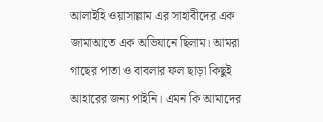আলাইহি ওয়াসাল্লাম এর সাহাবীদের এক জামাআতে এক অভিযানে ছিলাম। আমরা গাছের পাতা ও বাবলার ফল ছাড়া কিছুই আহারের জন্য পাইনি। এমন কি আমাদের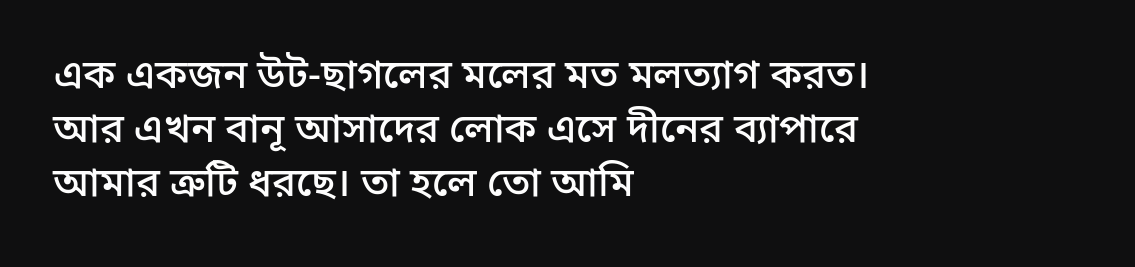এক একজন উট-ছাগলের মলের মত মলত্যাগ করত। আর এখন বানূ আসাদের লোক এসে দীনের ব্যাপারে আমার ত্রুটি ধরছে। তা হলে তো আমি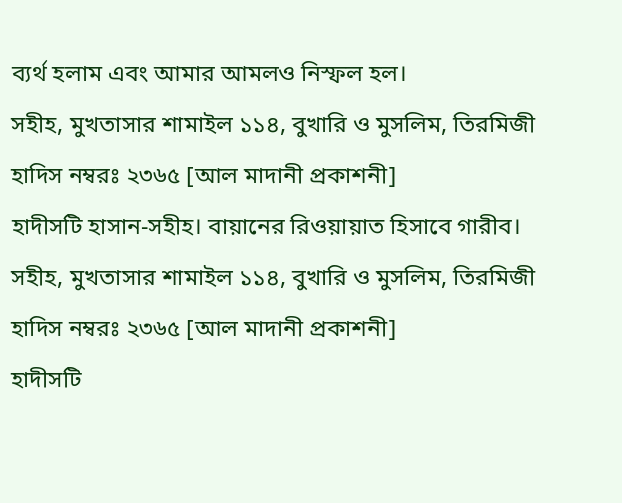ব্যর্থ হলাম এবং আমার আমলও নিস্ফল হল।
সহীহ, মুখতাসার শামাইল ১১৪, বুখারি ও মুসলিম, তিরমিজী হাদিস নম্বরঃ ২৩৬৫ [আল মাদানী প্রকাশনী]
হাদীসটি হাসান-সহীহ। বায়ানের রিওয়ায়াত হিসাবে গারীব।
সহীহ, মুখতাসার শামাইল ১১৪, বুখারি ও মুসলিম, তিরমিজী হাদিস নম্বরঃ ২৩৬৫ [আল মাদানী প্রকাশনী]
হাদীসটি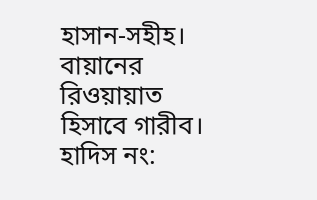হাসান-সহীহ। বায়ানের রিওয়ায়াত হিসাবে গারীব।
হাদিস নং: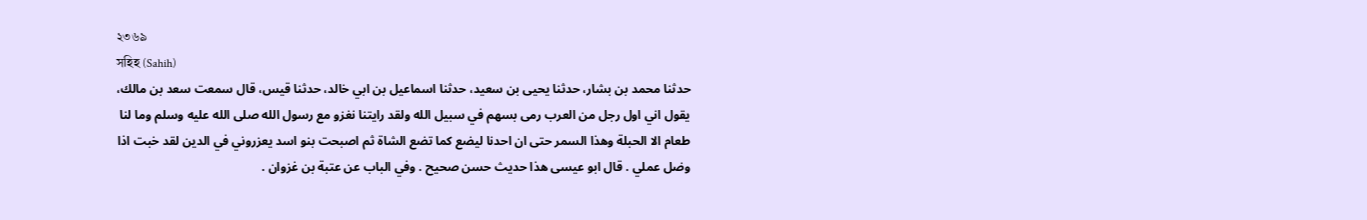২৩৬৯
সহিহ (Sahih)
حدثنا محمد بن بشار، حدثنا يحيى بن سعيد، حدثنا اسماعيل بن ابي خالد، حدثنا قيس، قال سمعت سعد بن مالك، يقول اني اول رجل من العرب رمى بسهم في سبيل الله ولقد رايتنا نغزو مع رسول الله صلى الله عليه وسلم وما لنا طعام الا الحبلة وهذا السمر حتى ان احدنا ليضع كما تضع الشاة ثم اصبحت بنو اسد يعزروني في الدين لقد خبت اذا وضل عملي . قال ابو عيسى هذا حديث حسن صحيح . وفي الباب عن عتبة بن غزوان .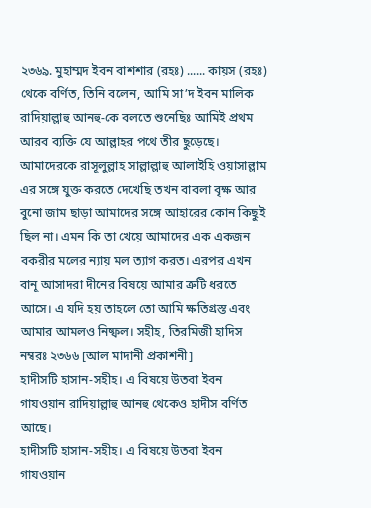২৩৬৯. মুহাম্মদ ইবন বাশশার (রহঃ) ...... কায়স (রহঃ) থেকে বর্ণিত, তিনি বলেন, আমি সা’দ ইবন মালিক রাদিয়াল্লাহু আনহু-কে বলতে শুনেছিঃ আমিই প্রথম আরব ব্যক্তি যে আল্লাহর পথে তীর ছুড়েছে। আমাদেরকে রাসূলুল্লাহ সাল্লাল্লাহু আলাইহি ওয়াসাল্লাম এর সঙ্গে যুক্ত করতে দেখেছি তখন বাবলা বৃক্ষ আর বুনো জাম ছাড়া আমাদের সঙ্গে আহারের কোন কিছুই ছিল না। এমন কি তা খেয়ে আমাদের এক একজন বকরীর মলের ন্যায় মল ত্যাগ করত। এরপর এখন বানূ আসাদরা দীনের বিষয়ে আমার ত্রুটি ধরতে আসে। এ যদি হয় তাহলে তো আমি ক্ষতিগ্রস্ত এবং আমার আমলও নিষ্ফল। সহীহ, তিরমিজী হাদিস নম্বরঃ ২৩৬৬ [আল মাদানী প্রকাশনী]
হাদীসটি হাসান-সহীহ। এ বিষয়ে উতবা ইবন গাযওয়ান রাদিয়াল্লাহু আনহু থেকেও হাদীস বর্ণিত আছে।
হাদীসটি হাসান-সহীহ। এ বিষয়ে উতবা ইবন গাযওয়ান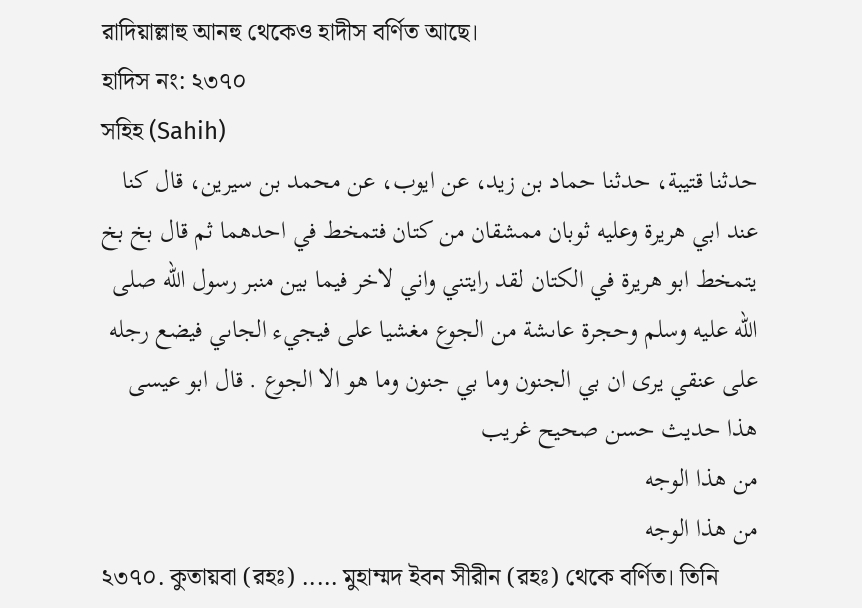রাদিয়াল্লাহু আনহু থেকেও হাদীস বর্ণিত আছে।
হাদিস নং: ২৩৭০
সহিহ (Sahih)
حدثنا قتيبة، حدثنا حماد بن زيد، عن ايوب، عن محمد بن سيرين، قال كنا عند ابي هريرة وعليه ثوبان ممشقان من كتان فتمخط في احدهما ثم قال بخ بخ يتمخط ابو هريرة في الكتان لقد رايتني واني لاخر فيما بين منبر رسول الله صلى الله عليه وسلم وحجرة عاىشة من الجوع مغشيا على فيجيء الجاىي فيضع رجله على عنقي يرى ان بي الجنون وما بي جنون وما هو الا الجوع . قال ابو عيسى هذا حديث حسن صحيح غريب
من هذا الوجه
من هذا الوجه
২৩৭০. কুতায়বা (রহঃ) ..... মুহাম্মদ ইবন সীরীন (রহঃ) থেকে বর্ণিত। তিনি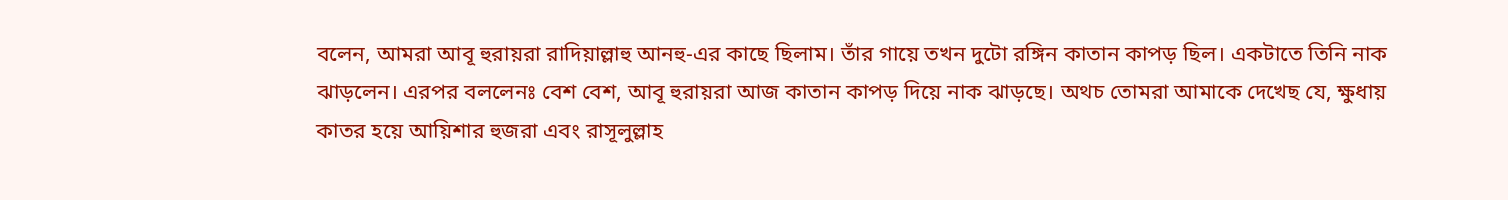বলেন, আমরা আবূ হুরায়রা রাদিয়াল্লাহু আনহু-এর কাছে ছিলাম। তাঁর গায়ে তখন দুটো রঙ্গিন কাতান কাপড় ছিল। একটাতে তিনি নাক ঝাড়লেন। এরপর বললেনঃ বেশ বেশ, আবূ হুরায়রা আজ কাতান কাপড় দিয়ে নাক ঝাড়ছে। অথচ তোমরা আমাকে দেখেছ যে, ক্ষুধায় কাতর হয়ে আয়িশার হুজরা এবং রাসূলুল্লাহ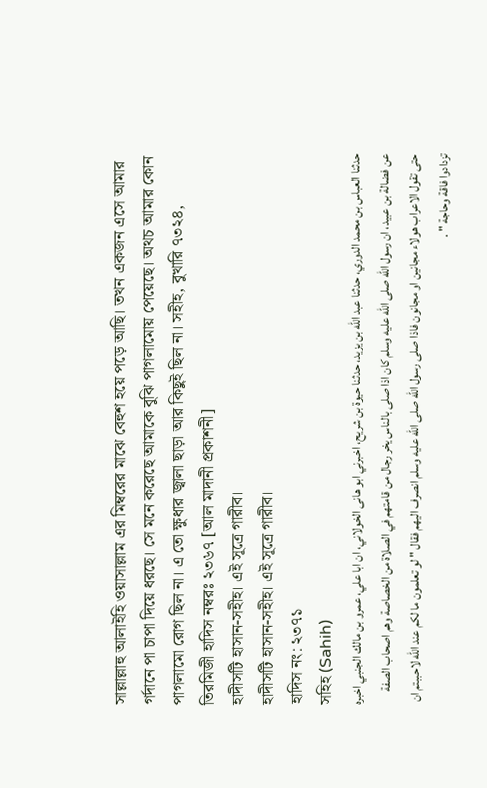সাল্লাল্লাহু আলাইহি ওয়াসাল্লাম এর মিম্বরের মাঝে বেহুশ হয়ে পড়ে আছি। তখন একজন এসে আমার গর্দানে পা চাপা দিয়ে ধরছে। সে মনে করেছে আমাকে বুঝি পাগলামোয় পেয়েছে। অথচ আমার কোন পাগলামো রোগ ছিল না। এ তো ক্ষুধার জ্বালা ছাড়া আর কিছুই ছিল না। সহীহ, বুখারি ৭৩২৪, তিরমিজী হাদিস নম্বরঃ ২৩৬৭ [আল মাদানী প্রকাশনী]
হাদীসটি হাসান-সহীহ। এই সূত্রে গারীব।
হাদীসটি হাসান-সহীহ। এই সূত্রে গারীব।
হাদিস নং: ২৩৭১
সহিহ (Sahih)
حدثنا العباس بن محمد الدوري، حدثنا عبد الله بن يزيد، حدثنا حيوة بن شريح، اخبرني ابو هانى الخولاني، ان ابا علي، عمرو بن مالك الجنبي اخبره عن فضالة بن عبيد، ان رسول الله صلى الله عليه وسلم كان اذا صلى بالناس يخر رجال من قامتهم في الصلاة من الخصاصة وهم اصحاب الصفة حتى تقول الاعراب هولاء مجانين او مجانون فاذا صلى رسول الله صلى الله عليه وسلم انصرف اليهم فقال " لو تعلمون ما لكم عند الله لاحببتم ان تزدادوا فاقة وحاجة " .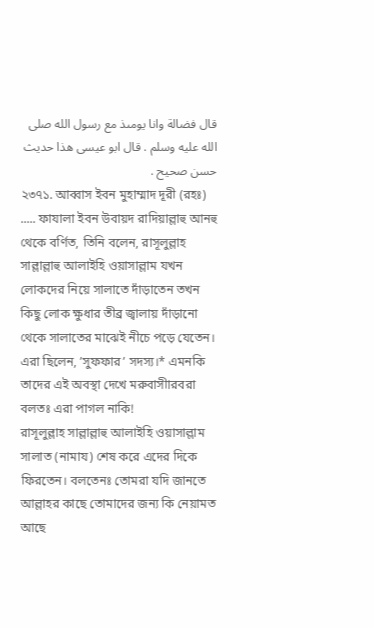قال فضالة وانا يومىذ مع رسول الله صلى الله عليه وسلم . قال ابو عيسى هذا حديث حسن صحيح .
২৩৭১. আব্বাস ইবন মুহাম্মাদ দূরী (রহঃ) ..... ফাযালা ইবন উবায়দ রাদিয়াল্লাহু আনহু থেকে বর্ণিত, তিনি বলেন, রাসূলুল্লাহ সাল্লাল্লাহু আলাইহি ওয়াসাল্লাম যখন লোকদের নিয়ে সালাতে দাঁড়াতেন তখন কিছু লোক ক্ষুধার তীব্র জ্বালায় দাঁড়ানো থেকে সালাতের মাঝেই নীচে পড়ে যেতেন। এরা ছিলেন, ’সুফফার’ সদস্য।* এমনকি তাদের এই অবস্থা দেখে মরুবাসীারবরা বলতঃ এরা পাগল নাকি!
রাসূলুল্লাহ সাল্লাল্লাহু আলাইহি ওয়াসাল্লাম সালাত (নামায) শেষ করে এদের দিকে ফিরতেন। বলতেনঃ তোমরা যদি জানতে আল্লাহর কাছে তোমাদের জন্য কি নেয়ামত আছে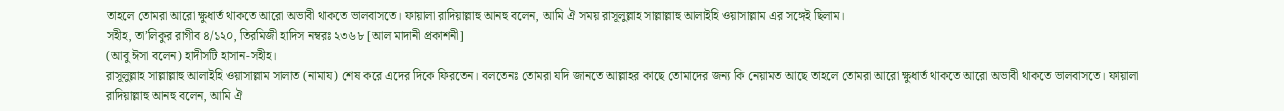তাহলে তোমরা আরো ক্ষুধার্ত থাকতে আরো অভাবী থাকতে ভালবাসতে। ফায়ালা রাদিয়াল্লাহু আনহু বলেন, আমি ঐ সময় রাসূলুল্লাহ সাল্লাল্লাহু আলাইহি ওয়াসাল্লাম এর সঙ্গেই ছিলাম।
সহীহ, তা’লিকুর রাগীব ৪/১২০, তিরমিজী হাদিস নম্বরঃ ২৩৬৮ [আল মাদানী প্রকাশনী]
(আবু ঈসা বলেন) হাদীসটি হাসান-সহীহ।
রাসূলুল্লাহ সাল্লাল্লাহু আলাইহি ওয়াসাল্লাম সালাত (নামায) শেষ করে এদের দিকে ফিরতেন। বলতেনঃ তোমরা যদি জানতে আল্লাহর কাছে তোমাদের জন্য কি নেয়ামত আছে তাহলে তোমরা আরো ক্ষুধার্ত থাকতে আরো অভাবী থাকতে ভালবাসতে। ফায়ালা রাদিয়াল্লাহু আনহু বলেন, আমি ঐ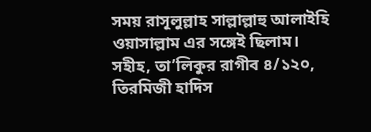সময় রাসূলুল্লাহ সাল্লাল্লাহু আলাইহি ওয়াসাল্লাম এর সঙ্গেই ছিলাম।
সহীহ, তা’লিকুর রাগীব ৪/১২০, তিরমিজী হাদিস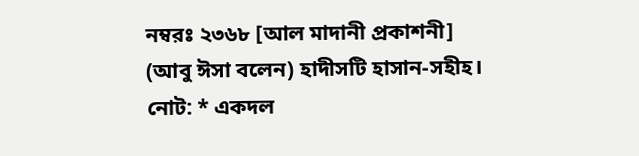নম্বরঃ ২৩৬৮ [আল মাদানী প্রকাশনী]
(আবু ঈসা বলেন) হাদীসটি হাসান-সহীহ।
নোট: * একদল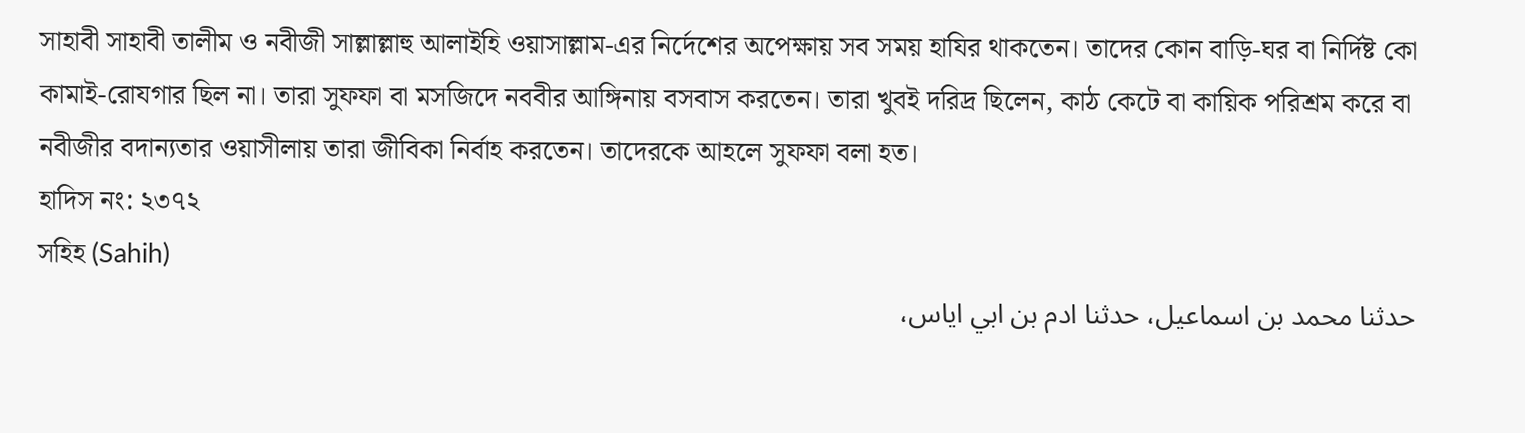সাহাবী সাহাবী তালীম ও নবীজী সাল্লাল্লাহু আলাইহি ওয়াসাল্লাম-এর নির্দেশের অপেক্ষায় সব সময় হাযির থাকতেন। তাদের কোন বাড়ি-ঘর বা নির্দিষ্ট কো কামাই-রোযগার ছিল না। তারা সুফফা বা মসজিদে নববীর আঙ্গিনায় বসবাস করতেন। তারা খুবই দরিদ্র ছিলেন, কাঠ কেটে বা কায়িক পরিশ্রম করে বা নবীজীর বদান্যতার ওয়াসীলায় তারা জীবিকা নির্বাহ করতেন। তাদেরকে আহলে সুফফা বলা হত।
হাদিস নং: ২৩৭২
সহিহ (Sahih)
حدثنا محمد بن اسماعيل، حدثنا ادم بن ابي اياس،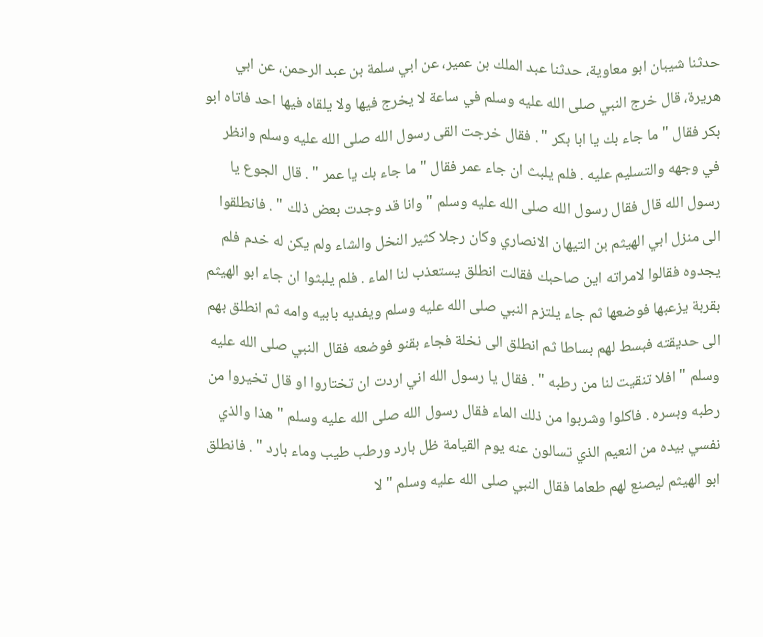حدثنا شيبان ابو معاوية، حدثنا عبد الملك بن عمير، عن ابي سلمة بن عبد الرحمن، عن ابي هريرة، قال خرج النبي صلى الله عليه وسلم في ساعة لا يخرج فيها ولا يلقاه فيها احد فاتاه ابو بكر فقال " ما جاء بك يا ابا بكر " . فقال خرجت القى رسول الله صلى الله عليه وسلم وانظر في وجهه والتسليم عليه . فلم يلبث ان جاء عمر فقال " ما جاء بك يا عمر " . قال الجوع يا رسول الله قال فقال رسول الله صلى الله عليه وسلم " وانا قد وجدت بعض ذلك " . فانطلقوا الى منزل ابي الهيثم بن التيهان الانصاري وكان رجلا كثير النخل والشاء ولم يكن له خدم فلم يجدوه فقالوا لامراته اين صاحبك فقالت انطلق يستعذب لنا الماء . فلم يلبثوا ان جاء ابو الهيثم بقربة يزعبها فوضعها ثم جاء يلتزم النبي صلى الله عليه وسلم ويفديه بابيه وامه ثم انطلق بهم الى حديقته فبسط لهم بساطا ثم انطلق الى نخلة فجاء بقنو فوضعه فقال النبي صلى الله عليه وسلم " افلا تنقيت لنا من رطبه " . فقال يا رسول الله اني اردت ان تختاروا او قال تخيروا من رطبه وبسره . فاكلوا وشربوا من ذلك الماء فقال رسول الله صلى الله عليه وسلم " هذا والذي نفسي بيده من النعيم الذي تسالون عنه يوم القيامة ظل بارد ورطب طيب وماء بارد " . فانطلق ابو الهيثم ليصنع لهم طعاما فقال النبي صلى الله عليه وسلم " لا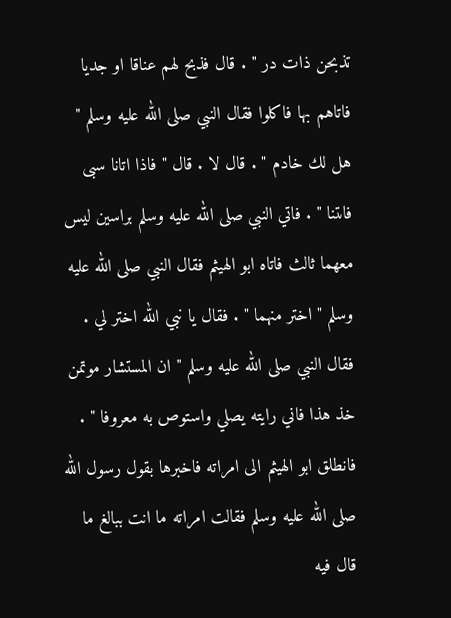تذبحن ذات در " . قال فذبح لهم عناقا او جديا فاتاهم بها فاكلوا فقال النبي صلى الله عليه وسلم " هل لك خادم " . قال لا . قال " فاذا اتانا سبى فاىتنا " . فاتي النبي صلى الله عليه وسلم براسين ليس معهما ثالث فاتاه ابو الهيثم فقال النبي صلى الله عليه وسلم " اختر منهما " . فقال يا نبي الله اختر لي . فقال النبي صلى الله عليه وسلم " ان المستشار موتمن خذ هذا فاني رايته يصلي واستوص به معروفا " . فانطلق ابو الهيثم الى امراته فاخبرها بقول رسول الله صلى الله عليه وسلم فقالت امراته ما انت ببالغ ما قال فيه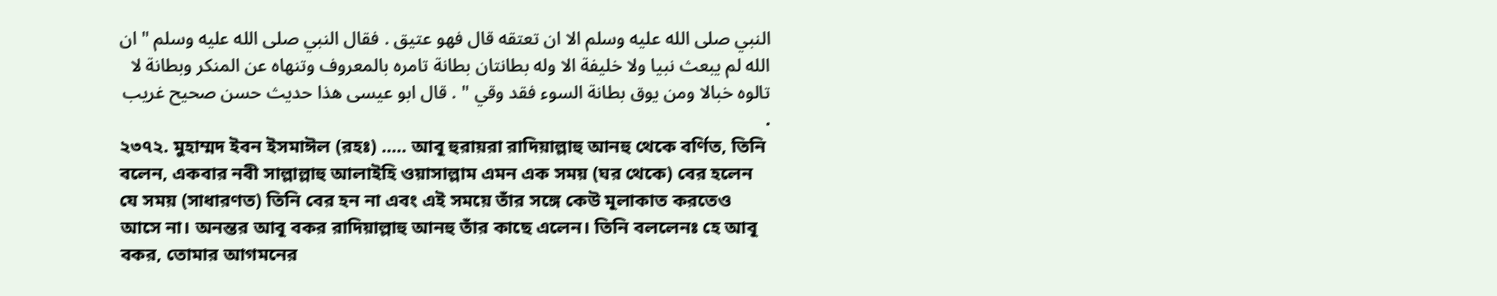النبي صلى الله عليه وسلم الا ان تعتقه قال فهو عتيق . فقال النبي صلى الله عليه وسلم " ان الله لم يبعث نبيا ولا خليفة الا وله بطانتان بطانة تامره بالمعروف وتنهاه عن المنكر وبطانة لا تالوه خبالا ومن يوق بطانة السوء فقد وقي " . قال ابو عيسى هذا حديث حسن صحيح غريب .
২৩৭২. মুহাম্মদ ইবন ইসমাঈল (রহঃ) ..... আবূ হুরায়রা রাদিয়াল্লাহু আনহু থেকে বর্ণিত, তিনি বলেন, একবার নবী সাল্লাল্লাহু আলাইহি ওয়াসাল্লাম এমন এক সময় (ঘর থেকে) বের হলেন যে সময় (সাধারণত) তিনি বের হন না এবং এই সময়ে তাঁর সঙ্গে কেউ মূলাকাত করতেও আসে না। অনন্তর আবূ বকর রাদিয়াল্লাহু আনহু তাঁর কাছে এলেন। তিনি বললেনঃ হে আবূ বকর, তোমার আগমনের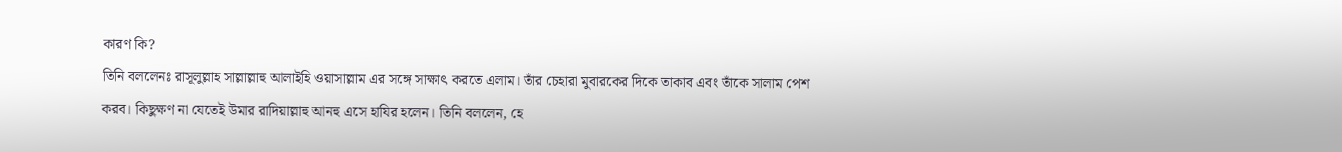কারণ কি?
তিনি বললেনঃ রাসূলুল্লাহ সাল্লাল্লাহু আলাইহি ওয়াসাল্লাম এর সঙ্গে সাক্ষাৎ করতে এলাম। তাঁর চেহারা মুবারকের দিকে তাকাব এবং তাঁকে সালাম পেশ করব। কিছুক্ষণ না যেতেই উমার রাদিয়াল্লাহু আনহু এসে হাযির হলেন। তিনি বললেন, হে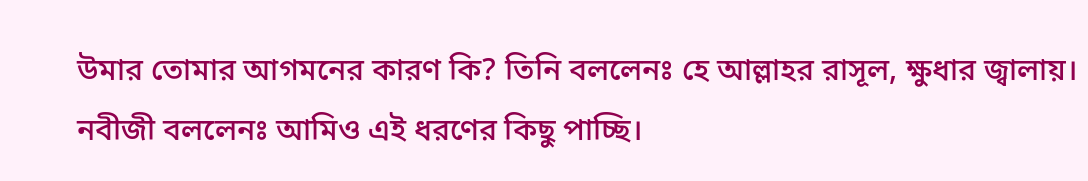উমার তোমার আগমনের কারণ কি? তিনি বললেনঃ হে আল্লাহর রাসূল, ক্ষুধার জ্বালায়। নবীজী বললেনঃ আমিও এই ধরণের কিছু পাচ্ছি।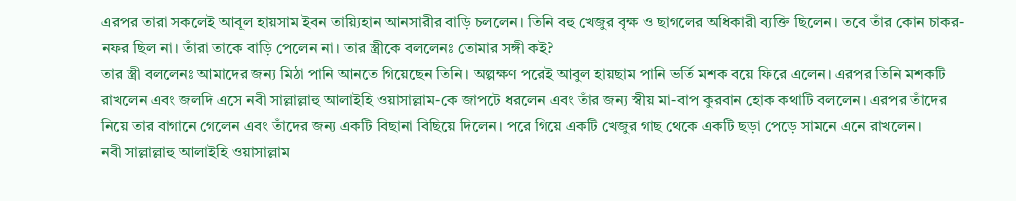এরপর তারা সকলেই আবূল হায়সাম ইবন তায়্যিহান আনসারীর বাড়ি চললেন। তিনি বহু খেজুর বৃক্ষ ও ছাগলের অধিকারী ব্যক্তি ছিলেন। তবে তাঁর কোন চাকর-নফর ছিল না। তাঁরা তাকে বাড়ি পেলেন না। তার স্ত্রীকে বললেনঃ তোমার সঙ্গী কই?
তার স্ত্রী বললেনঃ আমাদের জন্য মিঠা পানি আনতে গিয়েছেন তিনি। অল্পক্ষণ পরেই আবুল হায়ছাম পানি ভর্তি মশক বয়ে ফিরে এলেন। এরপর তিনি মশকটি রাখলেন এবং জলদি এসে নবী সাল্লাল্লাহু আলাইহি ওয়াসাল্লাম-কে জাপটে ধরলেন এবং তাঁর জন্য স্বীয় মা-বাপ কুরবান হোক কথাটি বললেন। এরপর তাঁদের নিয়ে তার বাগানে গেলেন এবং তাঁদের জন্য একটি বিছানা বিছিয়ে দিলেন। পরে গিয়ে একটি খেজুর গাছ থেকে একটি ছড়া পেড়ে সামনে এনে রাখলেন।
নবী সাল্লাল্লাহু আলাইহি ওয়াসাল্লাম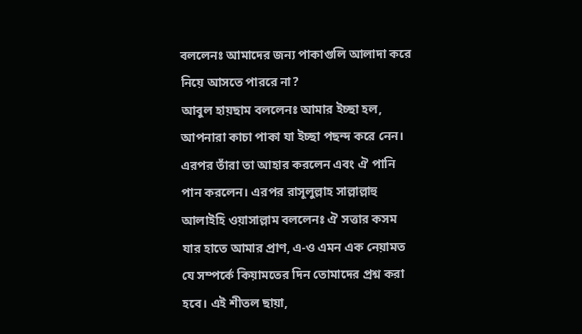বললেনঃ আমাদের জন্য পাকাগুলি আলাদা করে নিয়ে আসতে পাররে না?
আবুল হায়ছাম বললেনঃ আমার ইচ্ছা হল, আপনারা কাচা পাকা যা ইচ্ছা পছন্দ করে নেন।
এরপর তাঁরা তা আহার করলেন এবং ঐ পানি পান করলেন। এরপর রাসূলুল্লাহ সাল্লাল্লাহু আলাইহি ওয়াসাল্লাম বললেনঃ ঐ সত্তার কসম যার হাতে আমার প্রাণ, এ-ও এমন এক নেয়ামত যে সম্পর্কে কিয়ামতের দিন তোমাদের প্রশ্ন করা হবে। এই শীতল ছায়া,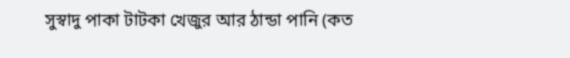সুস্বাদু পাকা টাটকা খেজুর আর ঠান্ডা পানি (কত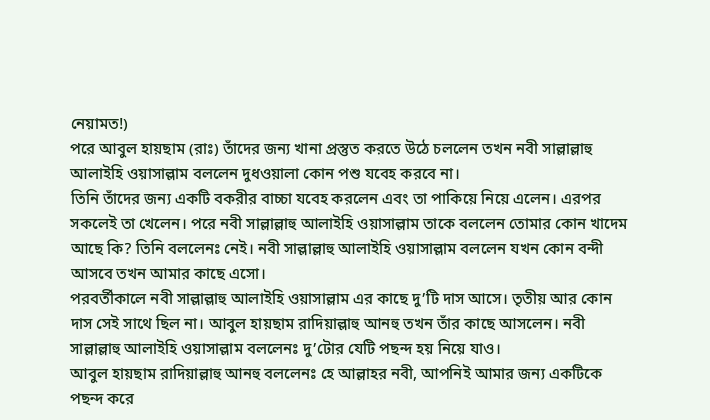নেয়ামত!)
পরে আবুল হায়ছাম (রাঃ) তাঁদের জন্য খানা প্রস্তুত করতে উঠে চললেন তখন নবী সাল্লাল্লাহু আলাইহি ওয়াসাল্লাম বললেন দুধওয়ালা কোন পশু যবেহ করবে না।
তিনি তাঁদের জন্য একটি বকরীর বাচ্চা যবেহ করলেন এবং তা পাকিয়ে নিয়ে এলেন। এরপর সকলেই তা খেলেন। পরে নবী সাল্লাল্লাহু আলাইহি ওয়াসাল্লাম তাকে বললেন তোমার কোন খাদেম আছে কি? তিনি বললেনঃ নেই। নবী সাল্লাল্লাহু আলাইহি ওয়াসাল্লাম বললেন যখন কোন বন্দী আসবে তখন আমার কাছে এসো।
পরবর্তীকালে নবী সাল্লাল্লাহু আলাইহি ওয়াসাল্লাম এর কাছে দু’টি দাস আসে। তৃতীয় আর কোন দাস সেই সাথে ছিল না। আবুল হায়ছাম রাদিয়াল্লাহু আনহু তখন তাঁর কাছে আসলেন। নবী সাল্লাল্লাহু আলাইহি ওয়াসাল্লাম বললেনঃ দু’টোর যেটি পছন্দ হয় নিয়ে যাও।
আবুল হায়ছাম রাদিয়াল্লাহু আনহু বললেনঃ হে আল্লাহর নবী, আপনিই আমার জন্য একটিকে পছন্দ করে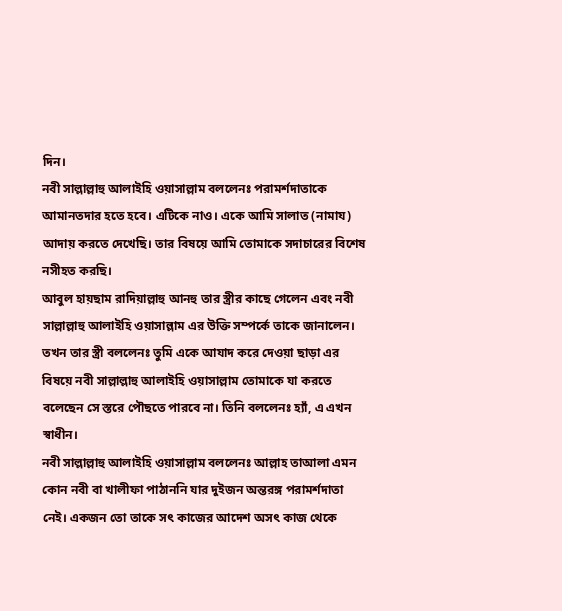দিন।
নবী সাল্লাল্লাহু আলাইহি ওয়াসাল্লাম বললেনঃ পরামর্শদাতাকে আমানতদার হতে হবে। এটিকে নাও। একে আমি সালাত (নামায) আদায় করতে দেখেছি। তার বিষয়ে আমি তোমাকে সদাচারের বিশেষ নসীহত করছি।
আবুল হায়ছাম রাদিয়াল্লাহু আনহু তার স্ত্রীর কাছে গেলেন এবং নবী সাল্লাল্লাহু আলাইহি ওয়াসাল্লাম এর উক্তি সম্পর্কে তাকে জানালেন। তখন তার স্ত্রী বললেনঃ তুমি একে আযাদ করে দেওয়া ছাড়া এর বিষয়ে নবী সাল্লাল্লাহু আলাইহি ওয়াসাল্লাম তোমাকে যা করতে বলেছেন সে স্তরে পৌছতে পারবে না। তিনি বললেনঃ হ্যাঁ, এ এখন স্বাধীন।
নবী সাল্লাল্লাহু আলাইহি ওয়াসাল্লাম বললেনঃ আল্লাহ তাআলা এমন কোন নবী বা খালীফা পাঠাননি যার দুইজন অন্তরঙ্গ পরামর্শদাতা নেই। একজন তো তাকে সৎ কাজের আদেশ অসৎ কাজ থেকে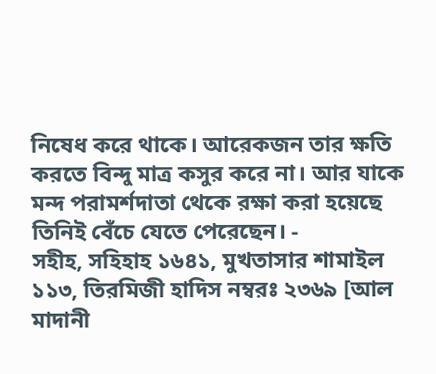নিষেধ করে থাকে। আরেকজন তার ক্ষতি করতে বিন্দু মাত্র কসুর করে না। আর যাকে মন্দ পরামর্শদাতা থেকে রক্ষা করা হয়েছে তিনিই বেঁচে যেতে পেরেছেন। -
সহীহ, সহিহাহ ১৬৪১, মুখতাসার শামাইল ১১৩, তিরমিজী হাদিস নম্বরঃ ২৩৬৯ [আল মাদানী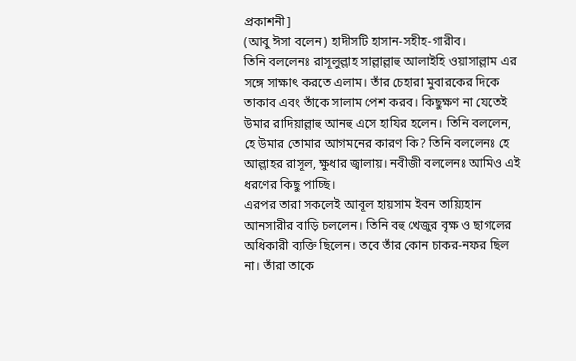প্রকাশনী]
(আবু ঈসা বলেন) হাদীসটি হাসান-সহীহ-গারীব।
তিনি বললেনঃ রাসূলুল্লাহ সাল্লাল্লাহু আলাইহি ওয়াসাল্লাম এর সঙ্গে সাক্ষাৎ করতে এলাম। তাঁর চেহারা মুবারকের দিকে তাকাব এবং তাঁকে সালাম পেশ করব। কিছুক্ষণ না যেতেই উমার রাদিয়াল্লাহু আনহু এসে হাযির হলেন। তিনি বললেন, হে উমার তোমার আগমনের কারণ কি? তিনি বললেনঃ হে আল্লাহর রাসূল, ক্ষুধার জ্বালায়। নবীজী বললেনঃ আমিও এই ধরণের কিছু পাচ্ছি।
এরপর তারা সকলেই আবূল হায়সাম ইবন তায়্যিহান আনসারীর বাড়ি চললেন। তিনি বহু খেজুর বৃক্ষ ও ছাগলের অধিকারী ব্যক্তি ছিলেন। তবে তাঁর কোন চাকর-নফর ছিল না। তাঁরা তাকে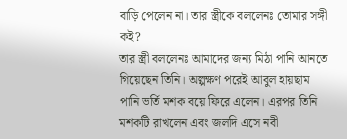বাড়ি পেলেন না। তার স্ত্রীকে বললেনঃ তোমার সঙ্গী কই?
তার স্ত্রী বললেনঃ আমাদের জন্য মিঠা পানি আনতে গিয়েছেন তিনি। অল্পক্ষণ পরেই আবুল হায়ছাম পানি ভর্তি মশক বয়ে ফিরে এলেন। এরপর তিনি মশকটি রাখলেন এবং জলদি এসে নবী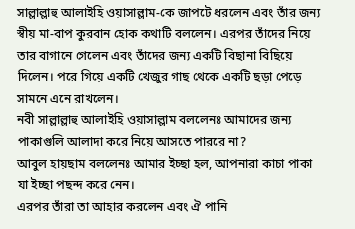সাল্লাল্লাহু আলাইহি ওয়াসাল্লাম-কে জাপটে ধরলেন এবং তাঁর জন্য স্বীয় মা-বাপ কুরবান হোক কথাটি বললেন। এরপর তাঁদের নিয়ে তার বাগানে গেলেন এবং তাঁদের জন্য একটি বিছানা বিছিয়ে দিলেন। পরে গিয়ে একটি খেজুর গাছ থেকে একটি ছড়া পেড়ে সামনে এনে রাখলেন।
নবী সাল্লাল্লাহু আলাইহি ওয়াসাল্লাম বললেনঃ আমাদের জন্য পাকাগুলি আলাদা করে নিয়ে আসতে পাররে না?
আবুল হায়ছাম বললেনঃ আমার ইচ্ছা হল, আপনারা কাচা পাকা যা ইচ্ছা পছন্দ করে নেন।
এরপর তাঁরা তা আহার করলেন এবং ঐ পানি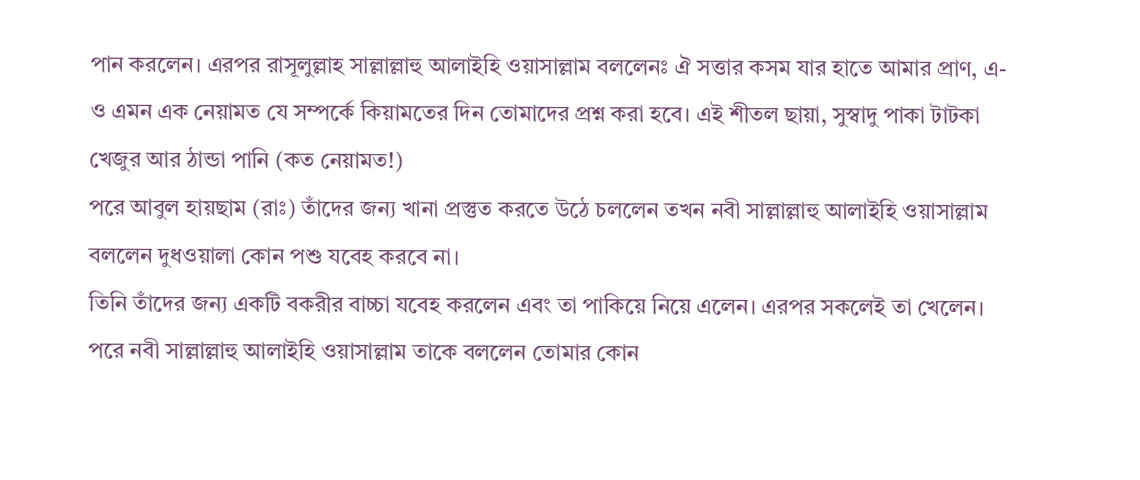পান করলেন। এরপর রাসূলুল্লাহ সাল্লাল্লাহু আলাইহি ওয়াসাল্লাম বললেনঃ ঐ সত্তার কসম যার হাতে আমার প্রাণ, এ-ও এমন এক নেয়ামত যে সম্পর্কে কিয়ামতের দিন তোমাদের প্রশ্ন করা হবে। এই শীতল ছায়া, সুস্বাদু পাকা টাটকা খেজুর আর ঠান্ডা পানি (কত নেয়ামত!)
পরে আবুল হায়ছাম (রাঃ) তাঁদের জন্য খানা প্রস্তুত করতে উঠে চললেন তখন নবী সাল্লাল্লাহু আলাইহি ওয়াসাল্লাম বললেন দুধওয়ালা কোন পশু যবেহ করবে না।
তিনি তাঁদের জন্য একটি বকরীর বাচ্চা যবেহ করলেন এবং তা পাকিয়ে নিয়ে এলেন। এরপর সকলেই তা খেলেন। পরে নবী সাল্লাল্লাহু আলাইহি ওয়াসাল্লাম তাকে বললেন তোমার কোন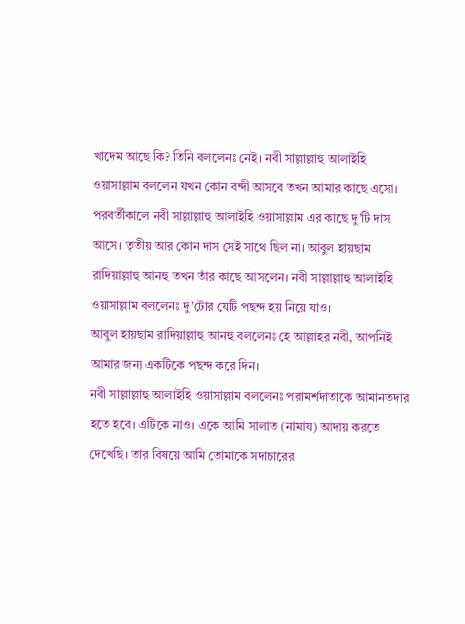খাদেম আছে কি? তিনি বললেনঃ নেই। নবী সাল্লাল্লাহু আলাইহি ওয়াসাল্লাম বললেন যখন কোন বন্দী আসবে তখন আমার কাছে এসো।
পরবর্তীকালে নবী সাল্লাল্লাহু আলাইহি ওয়াসাল্লাম এর কাছে দু’টি দাস আসে। তৃতীয় আর কোন দাস সেই সাথে ছিল না। আবুল হায়ছাম রাদিয়াল্লাহু আনহু তখন তাঁর কাছে আসলেন। নবী সাল্লাল্লাহু আলাইহি ওয়াসাল্লাম বললেনঃ দু’টোর যেটি পছন্দ হয় নিয়ে যাও।
আবুল হায়ছাম রাদিয়াল্লাহু আনহু বললেনঃ হে আল্লাহর নবী, আপনিই আমার জন্য একটিকে পছন্দ করে দিন।
নবী সাল্লাল্লাহু আলাইহি ওয়াসাল্লাম বললেনঃ পরামর্শদাতাকে আমানতদার হতে হবে। এটিকে নাও। একে আমি সালাত (নামায) আদায় করতে দেখেছি। তার বিষয়ে আমি তোমাকে সদাচারের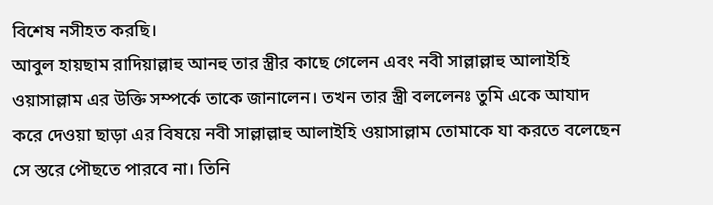বিশেষ নসীহত করছি।
আবুল হায়ছাম রাদিয়াল্লাহু আনহু তার স্ত্রীর কাছে গেলেন এবং নবী সাল্লাল্লাহু আলাইহি ওয়াসাল্লাম এর উক্তি সম্পর্কে তাকে জানালেন। তখন তার স্ত্রী বললেনঃ তুমি একে আযাদ করে দেওয়া ছাড়া এর বিষয়ে নবী সাল্লাল্লাহু আলাইহি ওয়াসাল্লাম তোমাকে যা করতে বলেছেন সে স্তরে পৌছতে পারবে না। তিনি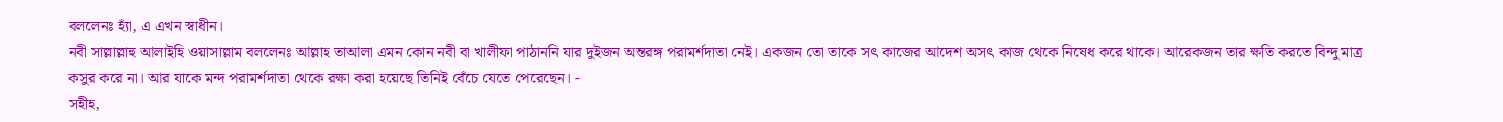বললেনঃ হ্যাঁ, এ এখন স্বাধীন।
নবী সাল্লাল্লাহু আলাইহি ওয়াসাল্লাম বললেনঃ আল্লাহ তাআলা এমন কোন নবী বা খালীফা পাঠাননি যার দুইজন অন্তরঙ্গ পরামর্শদাতা নেই। একজন তো তাকে সৎ কাজের আদেশ অসৎ কাজ থেকে নিষেধ করে থাকে। আরেকজন তার ক্ষতি করতে বিন্দু মাত্র কসুর করে না। আর যাকে মন্দ পরামর্শদাতা থেকে রক্ষা করা হয়েছে তিনিই বেঁচে যেতে পেরেছেন। -
সহীহ,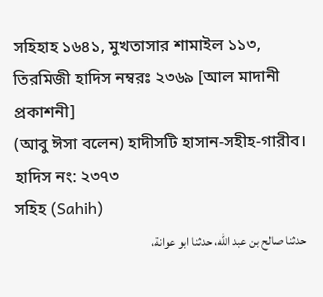সহিহাহ ১৬৪১, মুখতাসার শামাইল ১১৩, তিরমিজী হাদিস নম্বরঃ ২৩৬৯ [আল মাদানী প্রকাশনী]
(আবু ঈসা বলেন) হাদীসটি হাসান-সহীহ-গারীব।
হাদিস নং: ২৩৭৩
সহিহ (Sahih)
حدثنا صالح بن عبد الله، حدثنا ابو عوانة،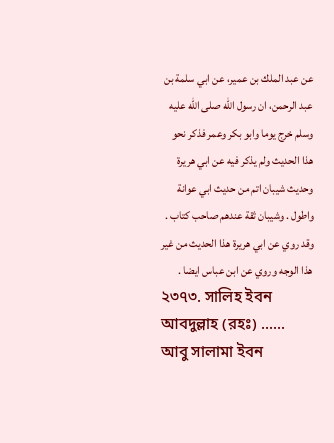عن عبد الملك بن عمير، عن ابي سلمة بن عبد الرحمن، ان رسول الله صلى الله عليه وسلم خرج يوما وابو بكر وعمر فذكر نحو هذا الحديث ولم يذكر فيه عن ابي هريرة وحديث شيبان اتم من حديث ابي عوانة واطول . وشيبان ثقة عندهم صاحب كتاب . وقد روي عن ابي هريرة هذا الحديث من غير هذا الوجه وروي عن ابن عباس ايضا .
২৩৭৩. সালিহ ইবন আবদুল্লাহ (রহঃ) ...... আবু সালামা ইবন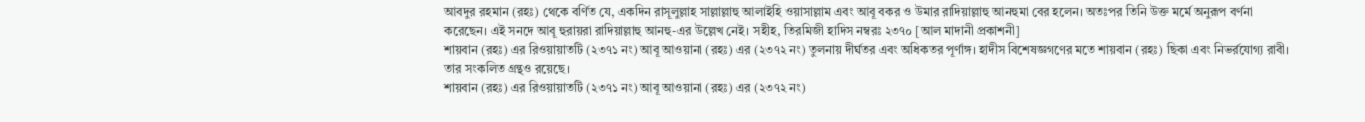আবদুর রহমান (রহঃ) থেকে বর্ণিত যে, একদিন রাসূলুল্লাহ সাল্লাল্লাহু আলাইহি ওয়াসাল্লাম এবং আবূ বকর ও উমার রাদিয়াল্লাহু আনহুমা বের হলেন। অতঃপর তিনি উক্ত মর্মে অনুরূপ বর্ণনা করেছেন। এই সনদে আবূ হুরায়রা রাদিয়াল্লাহু আনহু-এর উল্লেখ নেই। সহীহ, তিরমিজী হাদিস নম্বরঃ ২৩৭০ [আল মাদানী প্রকাশনী]
শায়বান (রহঃ) এর রিওয়ায়াতটি (২৩৭১ নং) আবূ আওয়ানা (রহঃ) এর (২৩৭২ নং) তুলনায় দীর্ঘতর এবং অধিকতর পূর্ণাঙ্গ। হাদীস বিশেষজ্ঞগণের মতে শায়বান (রহঃ) ছিকা এবং নিভর্রযোগ্য রাবী। তার সংকলিত গ্রন্থও রয়েছে।
শায়বান (রহঃ) এর রিওয়ায়াতটি (২৩৭১ নং) আবূ আওয়ানা (রহঃ) এর (২৩৭২ নং)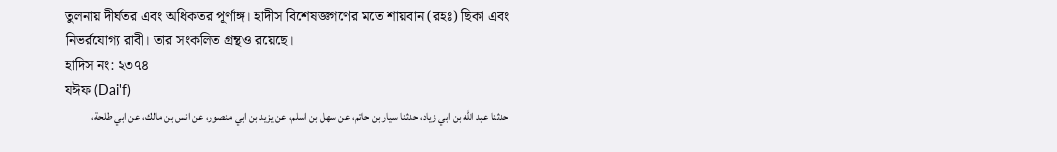তুলনায় দীর্ঘতর এবং অধিকতর পূর্ণাঙ্গ। হাদীস বিশেষজ্ঞগণের মতে শায়বান (রহঃ) ছিকা এবং নিভর্রযোগ্য রাবী। তার সংকলিত গ্রন্থও রয়েছে।
হাদিস নং: ২৩৭৪
যঈফ (Dai'f)
حدثنا عبد الله بن ابي زياد، حدثنا سيار بن حاتم، عن سهل بن اسلم، عن يزيد بن ابي منصور، عن انس بن مالك، عن ابي طلحة،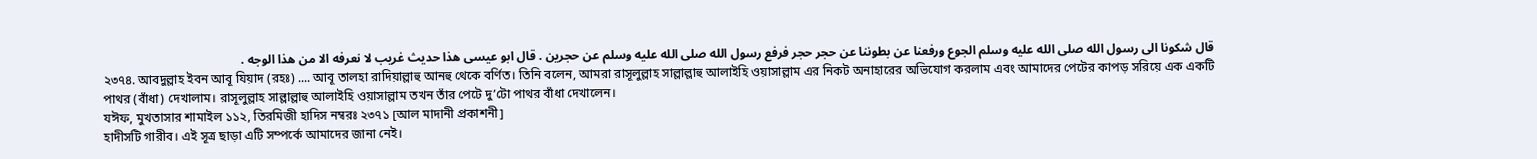قال شكونا الى رسول الله صلى الله عليه وسلم الجوع ورفعنا عن بطوننا عن حجر حجر فرفع رسول الله صلى الله عليه وسلم عن حجرين . قال ابو عيسى هذا حديث غريب لا نعرفه الا من هذا الوجه .
২৩৭৪. আবদুল্লাহ ইবন আবূ যিয়াদ (রহঃ) .... আবূ তালহা রাদিয়াল্লাহু আনহু থেকে বর্ণিত। তিনি বলেন, আমরা রাসূলুল্লাহ সাল্লাল্লাহু আলাইহি ওয়াসাল্লাম এর নিকট অনাহারের অভিযোগ করলাম এবং আমাদের পেটের কাপড় সরিয়ে এক একটি পাথর (বাঁধা) দেখালাম। রাসূলুল্লাহ সাল্লাল্লাহু আলাইহি ওয়াসাল্লাম তখন তাঁর পেটে দু’টো পাথর বাঁধা দেখালেন।
যঈফ, মুখতাসার শামাইল ১১২, তিরমিজী হাদিস নম্বরঃ ২৩৭১ [আল মাদানী প্রকাশনী]
হাদীসটি গারীব। এই সূত্র ছাড়া এটি সম্পর্কে আমাদের জানা নেই।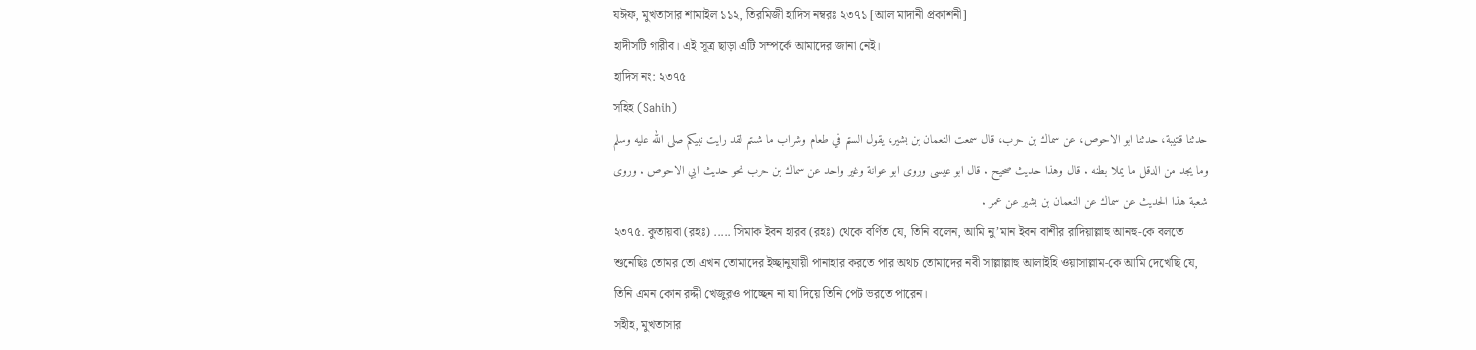যঈফ, মুখতাসার শামাইল ১১২, তিরমিজী হাদিস নম্বরঃ ২৩৭১ [আল মাদানী প্রকাশনী]
হাদীসটি গারীব। এই সূত্র ছাড়া এটি সম্পর্কে আমাদের জানা নেই।
হাদিস নং: ২৩৭৫
সহিহ (Sahih)
حدثنا قتيبة، حدثنا ابو الاحوص، عن سماك بن حرب، قال سمعت النعمان بن بشير، يقول الستم في طعام وشراب ما شىتم لقد رايت نبيكم صلى الله عليه وسلم وما يجد من الدقل ما يملا بطنه . قال وهذا حديث صحيح . قال ابو عيسى وروى ابو عوانة وغير واحد عن سماك بن حرب نحو حديث ابي الاحوص . وروى شعبة هذا الحديث عن سماك عن النعمان بن بشير عن عمر .
২৩৭৫. কুতায়বা (রহঃ) ..... সিমাক ইবন হারব (রহঃ) থেকে বর্ণিত যে, তিনি বলেন, আমি নু’মান ইবন বাশীর রাদিয়াল্লাহু আনহু-কে বলতে শুনেছিঃ তোমর তো এখন তোমাদের ইচ্ছানুযায়ী পানাহার করতে পার অথচ তোমাদের নবী সাল্লাল্লাহু আলাইহি ওয়াসাল্লাম-কে আমি দেখেছি যে, তিনি এমন কোন রদ্দী খেজুরও পাচ্ছেন না যা দিয়ে তিনি পেট ভরতে পারেন।
সহীহ, মুখতাসার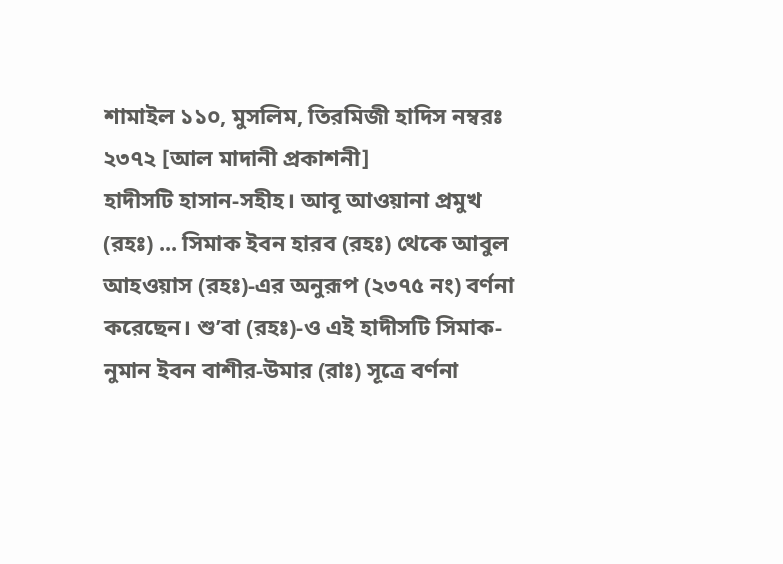শামাইল ১১০, মুসলিম, তিরমিজী হাদিস নম্বরঃ ২৩৭২ [আল মাদানী প্রকাশনী]
হাদীসটি হাসান-সহীহ। আবূ আওয়ানা প্রমুখ (রহঃ) ... সিমাক ইবন হারব (রহঃ) থেকে আবুল আহওয়াস (রহঃ)-এর অনুরূপ (২৩৭৫ নং) বর্ণনা করেছেন। শু’বা (রহঃ)-ও এই হাদীসটি সিমাক-নুমান ইবন বাশীর-উমার (রাঃ) সূত্রে বর্ণনা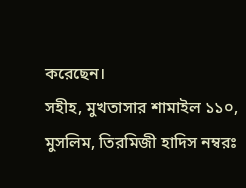করেছেন।
সহীহ, মুখতাসার শামাইল ১১০, মুসলিম, তিরমিজী হাদিস নম্বরঃ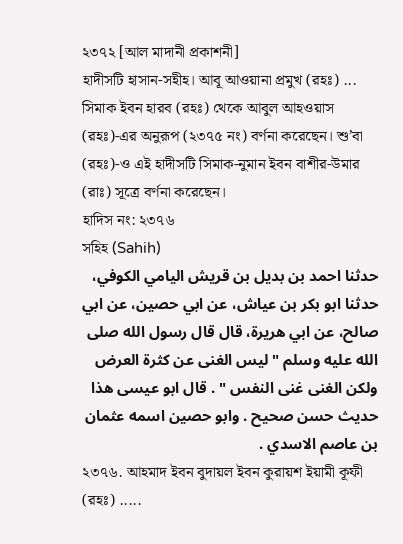২৩৭২ [আল মাদানী প্রকাশনী]
হাদীসটি হাসান-সহীহ। আবূ আওয়ানা প্রমুখ (রহঃ) ... সিমাক ইবন হারব (রহঃ) থেকে আবুল আহওয়াস (রহঃ)-এর অনুরূপ (২৩৭৫ নং) বর্ণনা করেছেন। শু’বা (রহঃ)-ও এই হাদীসটি সিমাক-নুমান ইবন বাশীর-উমার (রাঃ) সূত্রে বর্ণনা করেছেন।
হাদিস নং: ২৩৭৬
সহিহ (Sahih)
حدثنا احمد بن بديل بن قريش اليامي الكوفي، حدثنا ابو بكر بن عياش، عن ابي حصين، عن ابي صالح، عن ابي هريرة، قال قال رسول الله صلى الله عليه وسلم " ليس الغنى عن كثرة العرض ولكن الغنى غنى النفس " . قال ابو عيسى هذا حديث حسن صحيح . وابو حصين اسمه عثمان بن عاصم الاسدي .
২৩৭৬. আহমাদ ইবন বুদায়ল ইবন কুরায়শ ইয়ামী কূফী (রহঃ) .....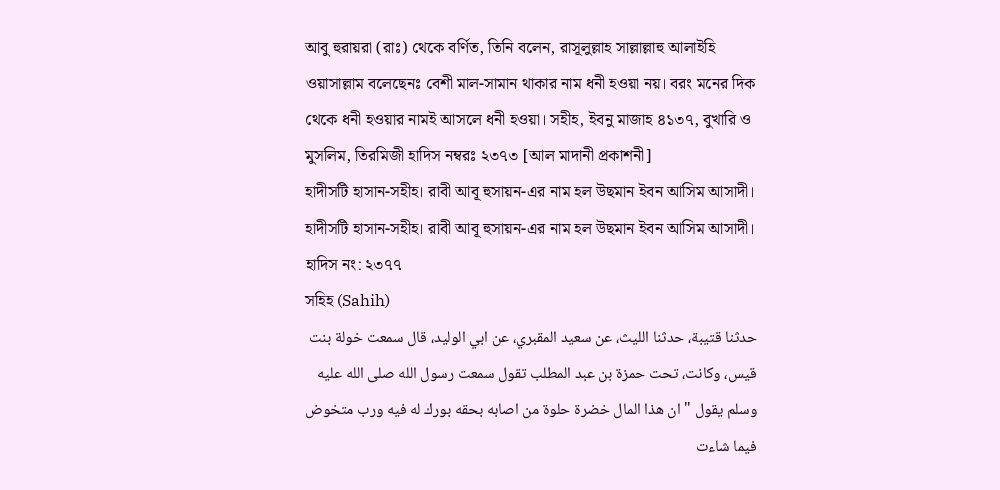আবু হুরায়রা (রাঃ) থেকে বর্ণিত, তিনি বলেন, রাসূলুল্লাহ সাল্লাল্লাহু আলাইহি ওয়াসাল্লাম বলেছেনঃ বেশী মাল-সামান থাকার নাম ধনী হওয়া নয়। বরং মনের দিক থেকে ধনী হওয়ার নামই আসলে ধনী হওয়া। সহীহ, ইবনু মাজাহ ৪১৩৭, বুখারি ও মুসলিম, তিরমিজী হাদিস নম্বরঃ ২৩৭৩ [আল মাদানী প্রকাশনী]
হাদীসটি হাসান-সহীহ। রাবী আবূ হুসায়ন-এর নাম হল উছমান ইবন আসিম আসাদী।
হাদীসটি হাসান-সহীহ। রাবী আবূ হুসায়ন-এর নাম হল উছমান ইবন আসিম আসাদী।
হাদিস নং: ২৩৭৭
সহিহ (Sahih)
حدثنا قتيبة، حدثنا الليث، عن سعيد المقبري، عن ابي الوليد، قال سمعت خولة بنت قيس، وكانت، تحت حمزة بن عبد المطلب تقول سمعت رسول الله صلى الله عليه وسلم يقول " ان هذا المال خضرة حلوة من اصابه بحقه بورك له فيه ورب متخوض فيما شاءت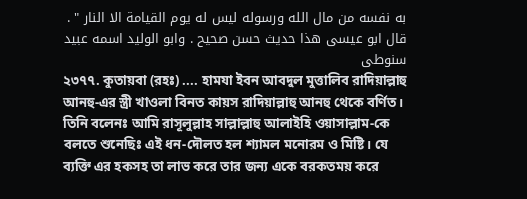به نفسه من مال الله ورسوله ليس له يوم القيامة الا النار " . قال ابو عيسى هذا حديث حسن صحيح . وابو الوليد اسمه عبيد سنوطى
২৩৭৭. কুতায়বা (রহঃ) .... হামযা ইবন আবদুল মুত্তালিব রাদিয়াল্লাহু আনহু-এর স্ত্রী খাওলা বিনত কায়স রাদিয়াল্লাহু আনহু থেকে বর্ণিত। তিনি বলেনঃ আমি রাসূলুল্লাহ সাল্লাল্লাহু আলাইহি ওয়াসাল্লাম-কে বলতে শুনেছিঃ এই ধন-দৌলত হল শ্যামল মনোরম ও মিষ্টি। যে ব্যক্তি এর হকসহ তা লাভ করে তার জন্য একে বরকতময় করে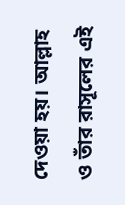দেওয়া হয়। আল্লাহ ও তাঁর রাসূলের এই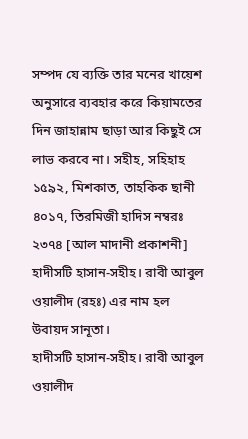সম্পদ যে ব্যক্তি তার মনের খায়েশ অনুসারে ব্যবহার করে কিয়ামতের দিন জাহান্নাম ছাড়া আর কিছুই সে লাভ করবে না। সহীহ, সহিহাহ ১৫৯২, মিশকাত, তাহকিক ছানী ৪০১৭, তিরমিজী হাদিস নম্বরঃ ২৩৭৪ [আল মাদানী প্রকাশনী]
হাদীসটি হাসান-সহীহ। রাবী আবুল ওয়ালীদ (রহঃ) এর নাম হল উবায়দ সানূতা।
হাদীসটি হাসান-সহীহ। রাবী আবুল ওয়ালীদ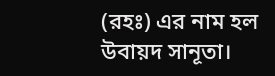(রহঃ) এর নাম হল উবায়দ সানূতা।